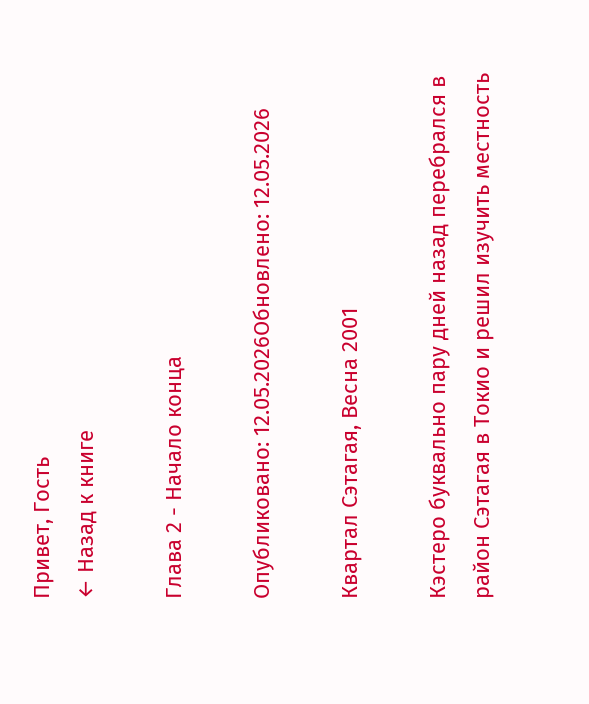Привет, Гость
← Назад к книге

Глава 2 - Начало конца

Опубликовано: 12.05.2026Обновлено: 12.05.2026

Квартал Сэтагая, Весна 2001

Кэстеро буквально пару дней назад перебрался в район Сэтагая в Токио и решил изучить местность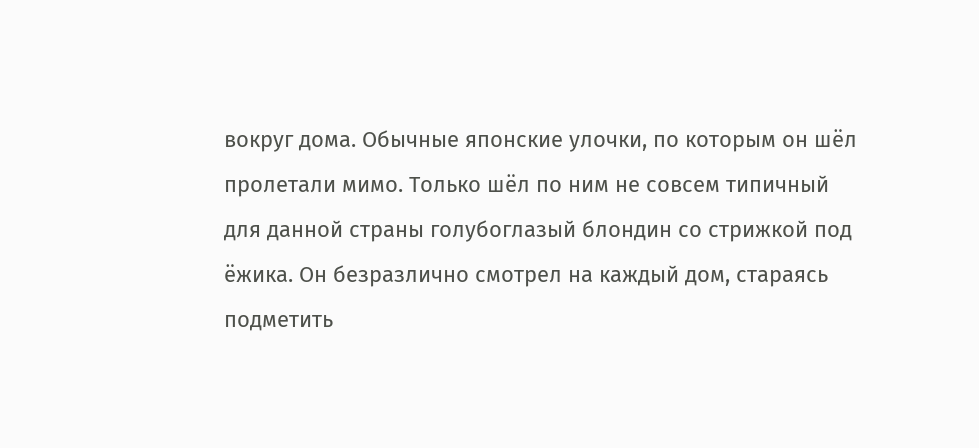вокруг дома. Обычные японские улочки, по которым он шёл пролетали мимо. Только шёл по ним не совсем типичный для данной страны голубоглазый блондин со стрижкой под ёжика. Он безразлично смотрел на каждый дом, стараясь подметить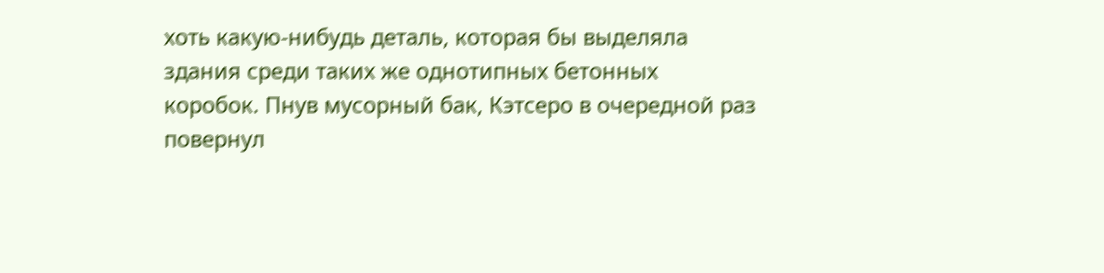хоть какую-нибудь деталь, которая бы выделяла здания среди таких же однотипных бетонных коробок. Пнув мусорный бак, Кэтсеро в очередной раз повернул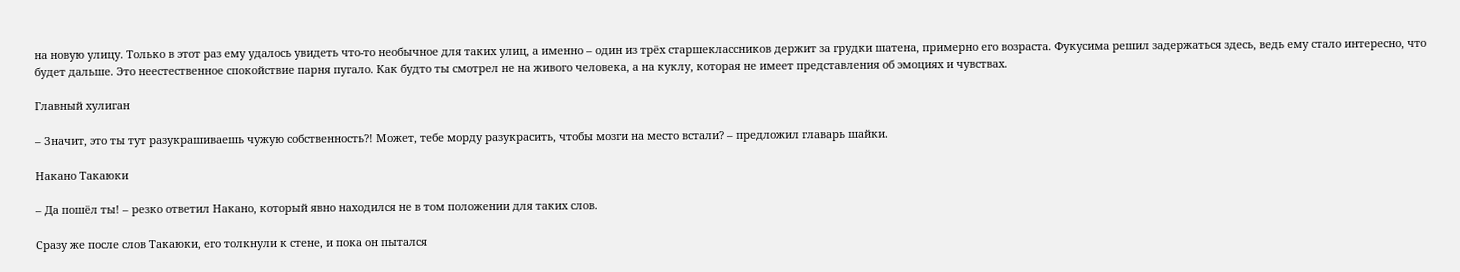на новую улицу. Только в этот раз ему удалось увидеть что-то необычное для таких улиц, а именно – один из трёх старшеклассников держит за грудки шатена, примерно его возраста. Фукусима решил задержаться здесь, ведь ему стало интересно, что будет дальше. Это неестественное спокойствие парня пугало. Как будто ты смотрел не на живого человека, а на куклу, которая не имеет представления об эмоциях и чувствах.

Главный хулиган

– Значит, это ты тут разукрашиваешь чужую собственность?! Может, тебе морду разукрасить, чтобы мозги на место встали? – предложил главарь шайки.

Накано Такаюки

– Да пошёл ты! – резко ответил Накано, который явно находился не в том положении для таких слов.

Сразу же после слов Такаюки, его толкнули к стене, и пока он пытался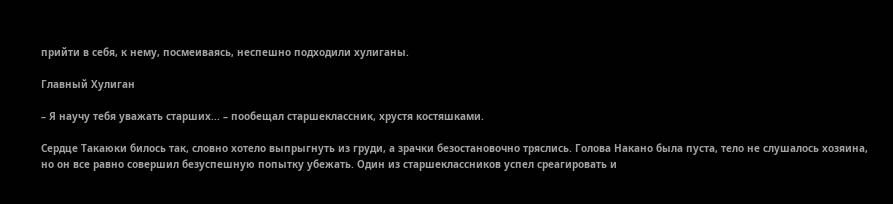прийти в себя, к нему, посмеиваясь, неспешно подходили хулиганы.

Главный Хулиган

– Я научу тебя уважать старших... – пообещал старшеклассник, хрустя костяшками.

Сердце Такаюки билось так, словно хотело выпрыгнуть из груди, а зрачки безостановочно тряслись. Голова Накано была пуста, тело не слушалось хозяина, но он все равно совершил безуспешную попытку убежать. Один из старшеклассников успел среагировать и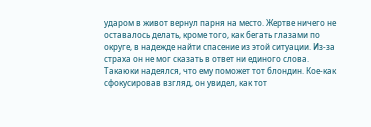ударом в живот вернул парня на место. Жертве ничего не оставалось делать, кроме того, как бегать глазами по округе, в надежде найти спасение из этой ситуации. Из-за страха он не мог сказать в ответ ни единого слова. Такаюки надеялся, что ему поможет тот блондин. Кое-как сфокусировав взгляд, он увидел, как тот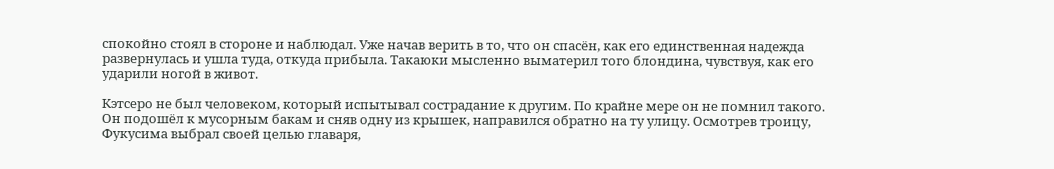спокойно стоял в стороне и наблюдал. Уже начав верить в то, что он спасён, как его единственная надежда развернулась и ушла туда, откуда прибыла. Такаюки мысленно выматерил того блондина, чувствуя, как его ударили ногой в живот.

Кэтсеро не был человеком, который испытывал сострадание к другим. По крайне мере он не помнил такого. Он подошёл к мусорным бакам и сняв одну из крышек, направился обратно на ту улицу. Осмотрев троицу, Фукусима выбрал своей целью главаря,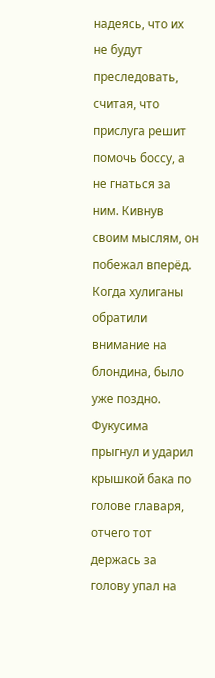надеясь, что их не будут преследовать, считая, что прислуга решит помочь боссу, а не гнаться за ним. Кивнув своим мыслям, он побежал вперёд. Когда хулиганы обратили внимание на блондина, было уже поздно. Фукусима прыгнул и ударил крышкой бака по голове главаря, отчего тот держась за голову упал на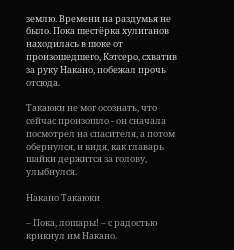землю. Времени на раздумья не было. Пока шестёрка хулиганов находилась в шоке от произошедшего, Кэтсеро, схватив за руку Накано, побежал прочь отсюда.

Такаюки не мог осознать, что сейчас произошло - он сначала посмотрел на спасителя, а потом обернулся, и видя, как главарь шайки держится за голову, улыбнулся.

Накано Такаюки

– Пока, лошары! – с радостью крикнул им Накано.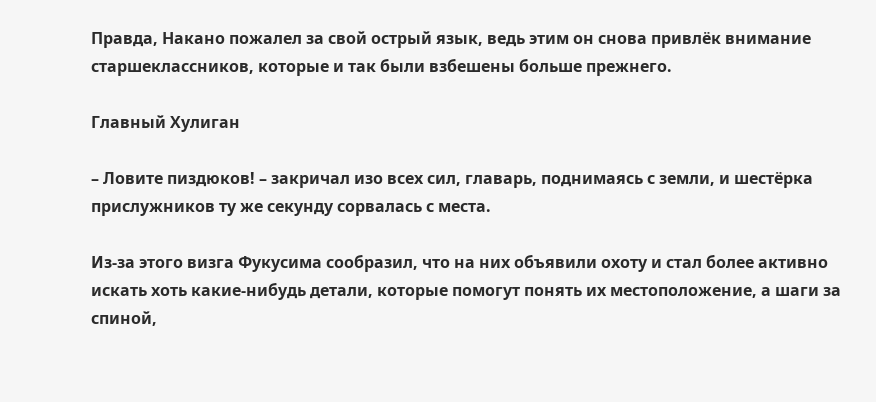Правда, Накано пожалел за свой острый язык, ведь этим он снова привлёк внимание старшеклассников, которые и так были взбешены больше прежнего.

Главный Хулиган

– Ловите пиздюков! – закричал изо всех сил, главарь, поднимаясь с земли, и шестёрка прислужников ту же секунду сорвалась с места.

Из-за этого визга Фукусима сообразил, что на них объявили охоту и стал более активно искать хоть какие-нибудь детали, которые помогут понять их местоположение, а шаги за спиной,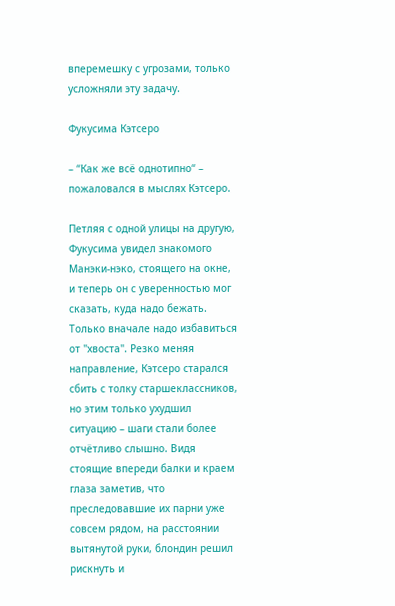вперемешку с угрозами, только усложняли эту задачу.

Фукусима Кэтсеро

– “Как же всё однотипно“ – пожаловался в мыслях Кэтсеро.

Петляя с одной улицы на другую, Фукусима увидел знакомого Манэки-нэко, стоящего на окне, и теперь он с уверенностью мог сказать, куда надо бежать. Только вначале надо избавиться от "хвоста". Резко меняя направление, Кэтсеро старался сбить с толку старшеклассников, но этим только ухудшил ситуацию – шаги стали более отчётливо слышно. Видя стоящие впереди балки и краем глаза заметив, что преследовавшие их парни уже совсем рядом, на расстоянии вытянутой руки, блондин решил рискнуть и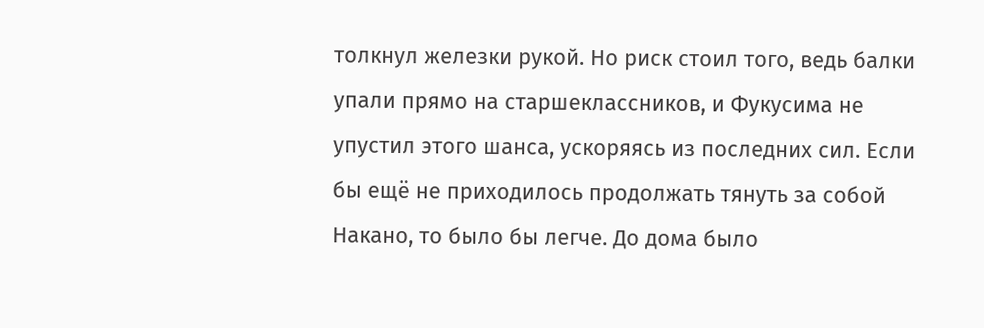толкнул железки рукой. Но риск стоил того, ведь балки упали прямо на старшеклассников, и Фукусима не упустил этого шанса, ускоряясь из последних сил. Если бы ещё не приходилось продолжать тянуть за собой Накано, то было бы легче. До дома было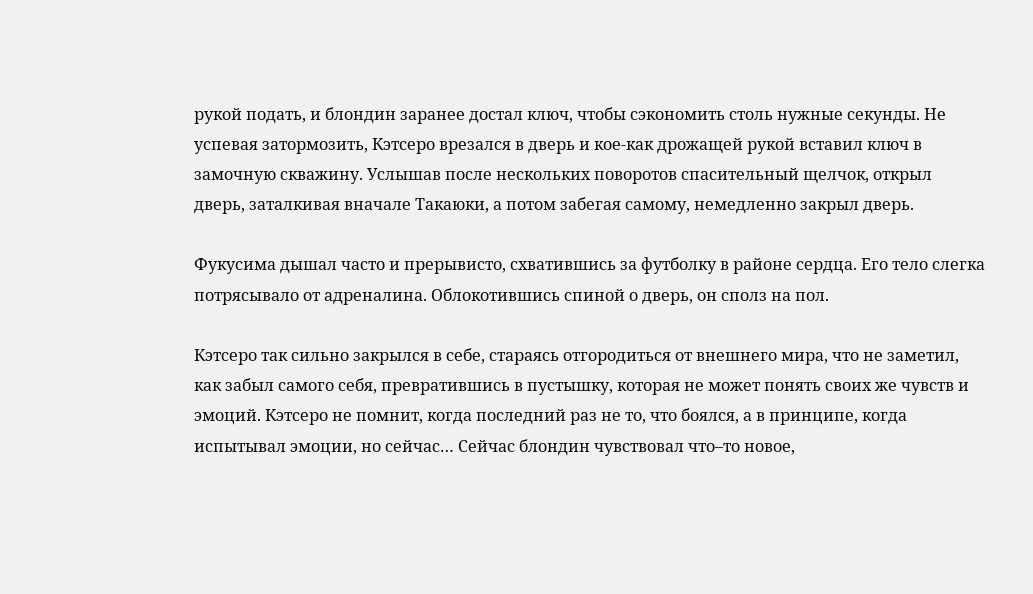рукой подать, и блондин заранее достал ключ, чтобы сэкономить столь нужные секунды. Не успевая затормозить, Кэтсеро врезался в дверь и кое-как дрожащей рукой вставил ключ в замочную скважину. Услышав после нескольких поворотов спасительный щелчок, открыл дверь, заталкивая вначале Такаюки, а потом забегая самому, немедленно закрыл дверь.

Фукусима дышал часто и прерывисто, схватившись за футболку в районе сердца. Его тело слегка потрясывало от адреналина. Облокотившись спиной о дверь, он сполз на пол.

Кэтсеро так сильно закрылся в себе, стараясь отгородиться от внешнего мира, что не заметил, как забыл самого себя, превратившись в пустышку, которая не может понять своих же чувств и эмоций. Кэтсеро не помнит, когда последний раз не то, что боялся, а в принципе, когда испытывал эмоции, но сейчас… Сейчас блондин чувствовал что–то новое,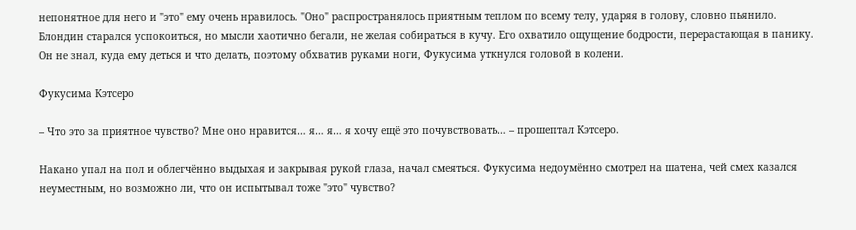непонятное для него и "это" ему очень нравилось. "Оно" распространялось приятным теплом по всему телу, ударяя в голову, словно пьянило. Блондин старался успокоиться, но мысли хаотично бегали, не желая собираться в кучу. Его охватило ощущение бодрости, перерастающая в панику. Он не знал, куда ему деться и что делать, поэтому обхватив руками ноги, Фукусима уткнулся головой в колени.

Фукусима Кэтсеро

– Что это за приятное чувство? Мне оно нравится… я… я… я хочу ещё это почувствовать… – прошептал Кэтсеро.

Накано упал на пол и облегчённо выдыхая и закрывая рукой глаза, начал смеяться. Фукусима недоумённо смотрел на шатена, чей смех казался неуместным, но возможно ли, что он испытывал тоже "это" чувство?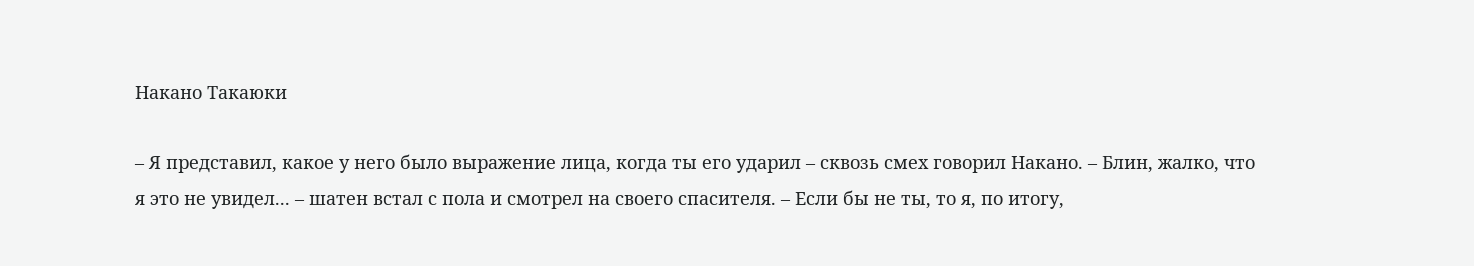Накано Такаюки

– Я представил, какое у него было выражение лица, когда ты его ударил – сквозь смех говорил Накано. – Блин, жалко, что я это не увидел... – шатен встал с пола и смотрел на своего спасителя. – Если бы не ты, то я, по итогу,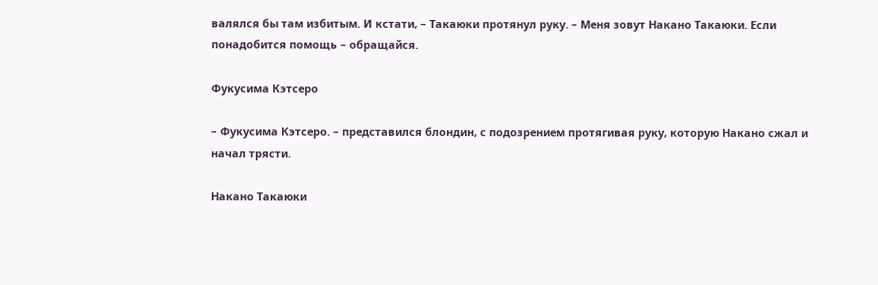валялся бы там избитым. И кстати, – Такаюки протянул руку. – Меня зовут Накано Такаюки. Если понадобится помощь – обращайся.

Фукусима Кэтсеро

– Фукусима Кэтсеро. – представился блондин, с подозрением протягивая руку, которую Накано сжал и начал трясти.

Накано Такаюки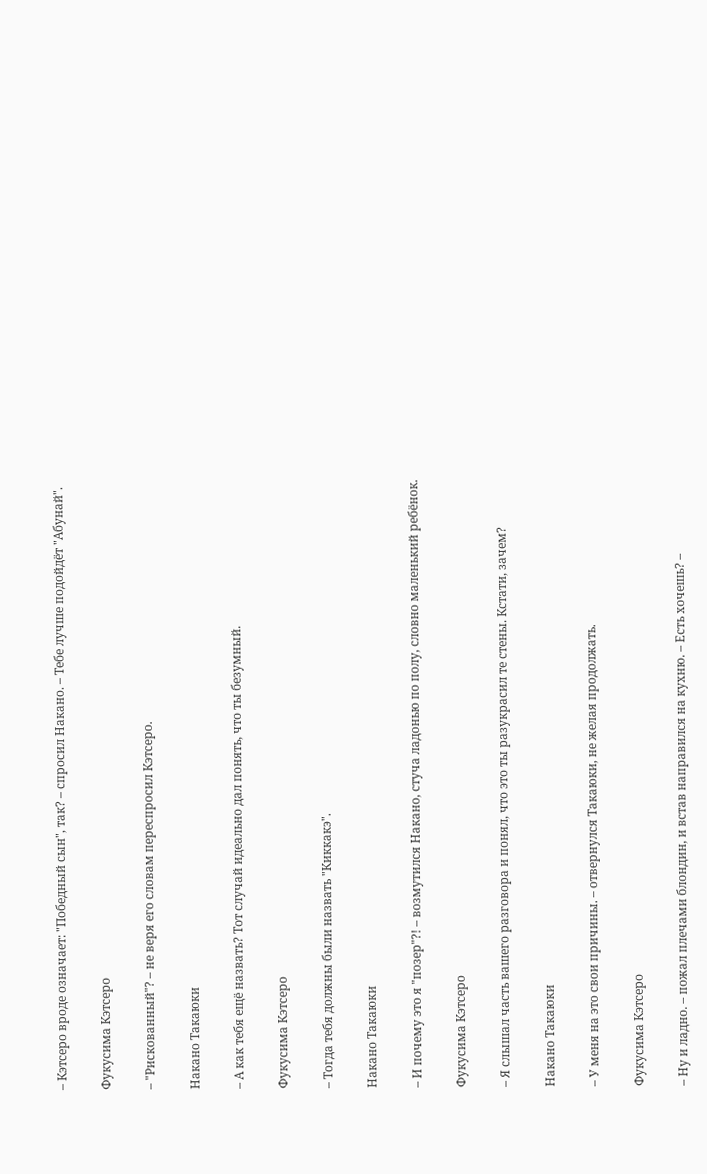– Кэтсеро вроде означает: "Победный сын", так? – спросил Накано. – Тебе лучше подойдёт "Абунай".

Фукусима Кэтсеро

– "Рискованный"? – не веря его словам переспросил Кэтсеро.

Накано Такаюки

– А как тебя ещё назвать? Тот случай идеально дал понять, что ты безумный.

Фукусима Кэтсеро

– Тогда тебя должны были назвать "Киккакэ".

Накано Такаюки

– И почему это я "позер"?! – возмутился Накано, стуча ладонью по полу, словно маленький ребёнок.

Фукусима Кэтсеро

– Я слышал часть вашего разговора и понял, что это ты разукрасил те стены. Кстати, зачем?

Накано Такаюки

– У меня на это свои причины. – отвернулся Такаюки, не желая продолжать.

Фукусима Кэтсеро

– Ну и ладно. – пожал плечами блондин, и встав направился на кухню. – Есть хочешь? –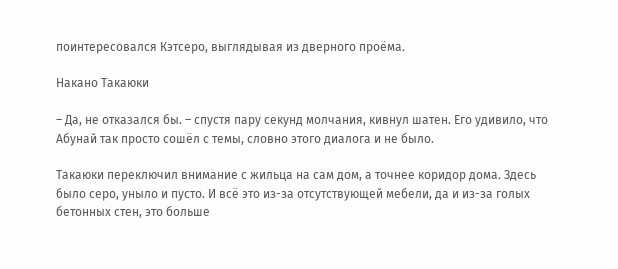поинтересовался Кэтсеро, выглядывая из дверного проёма.

Накано Такаюки

– Да, не отказался бы. – спустя пару секунд молчания, кивнул шатен. Его удивило, что Абунай так просто сошёл с темы, словно этого диалога и не было.

Такаюки переключил внимание с жильца на сам дом, а точнее коридор дома. Здесь было серо, уныло и пусто. И всё это из-за отсутствующей мебели, да и из-за голых бетонных стен, это больше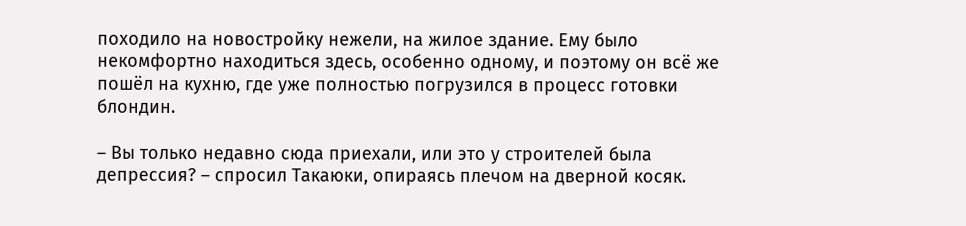походило на новостройку нежели, на жилое здание. Ему было некомфортно находиться здесь, особенно одному, и поэтому он всё же пошёл на кухню, где уже полностью погрузился в процесс готовки блондин.

– Вы только недавно сюда приехали, или это у строителей была депрессия? – спросил Такаюки, опираясь плечом на дверной косяк.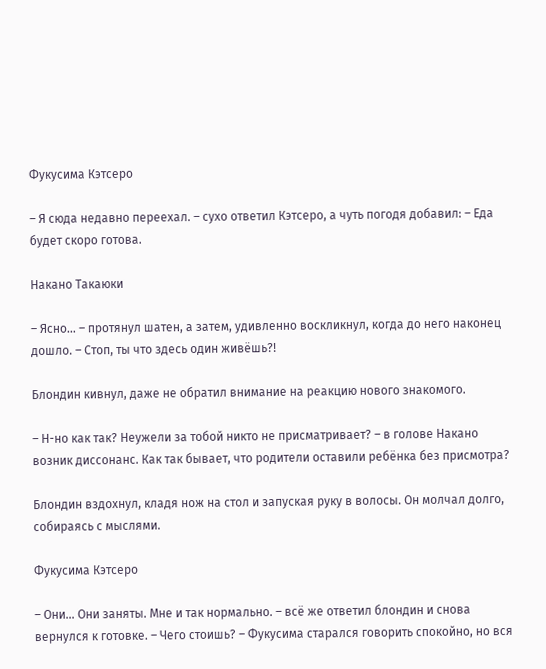Фукусима Кэтсеро

– Я сюда недавно переехал. – сухо ответил Кэтсеро, а чуть погодя добавил: – Еда будет скоро готова.

Накано Такаюки

– Ясно… – протянул шатен, а затем, удивленно воскликнул, когда до него наконец дошло. – Стоп, ты что здесь один живёшь?!

Блондин кивнул, даже не обратил внимание на реакцию нового знакомого.

– Н-но как так? Неужели за тобой никто не присматривает? – в голове Накано возник диссонанс. Как так бывает, что родители оставили ребёнка без присмотра?

Блондин вздохнул, кладя нож на стол и запуская руку в волосы. Он молчал долго, собираясь с мыслями.

Фукусима Кэтсеро

– Они… Они заняты. Мне и так нормально. – всё же ответил блондин и снова вернулся к готовке. – Чего стоишь? – Фукусима старался говорить спокойно, но вся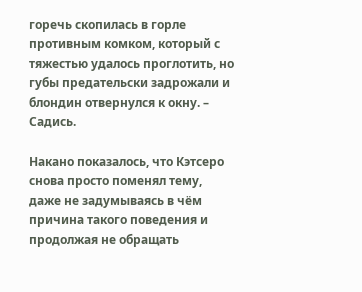горечь скопилась в горле противным комком, который с тяжестью удалось проглотить, но губы предательски задрожали и блондин отвернулся к окну. – Садись.

Накано показалось, что Кэтсеро снова просто поменял тему, даже не задумываясь в чём причина такого поведения и продолжая не обращать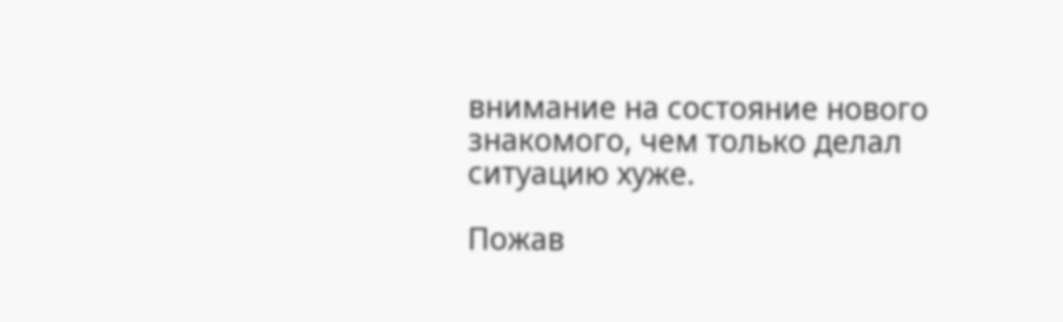внимание на состояние нового знакомого, чем только делал ситуацию хуже.

Пожав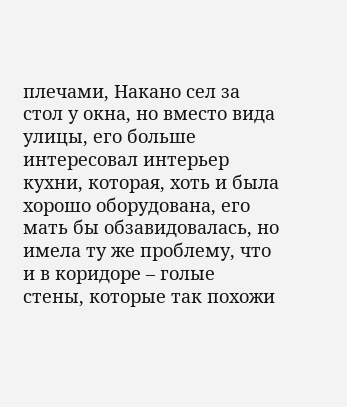плечами, Накано сел за стол у окна, но вместо вида улицы, его больше интересовал интерьер кухни, которая, хоть и была хорошо оборудована, его мать бы обзавидовалась, но имела ту же проблему, что и в коридоре – голые стены, которые так похожи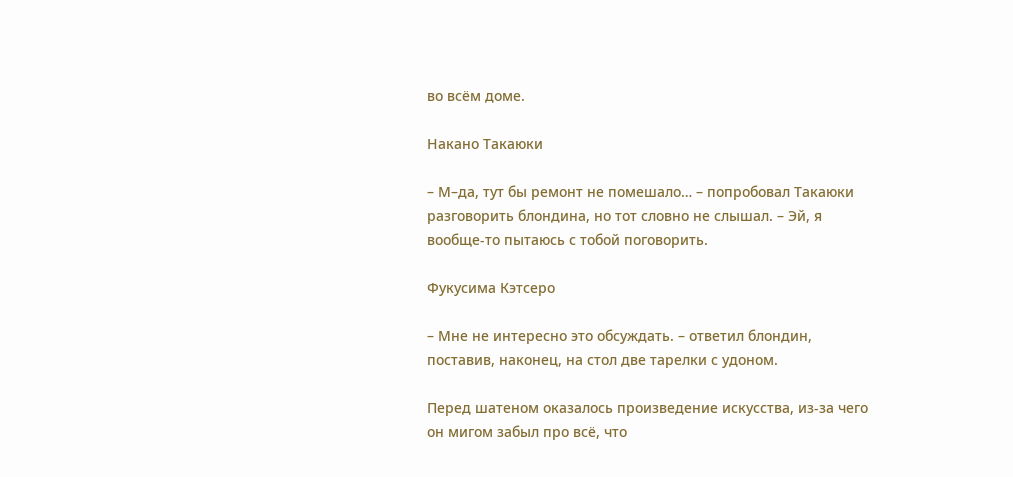во всём доме.

Накано Такаюки

– М–да, тут бы ремонт не помешало… – попробовал Такаюки разговорить блондина, но тот словно не слышал. – Эй, я вообще-то пытаюсь с тобой поговорить.

Фукусима Кэтсеро

– Мне не интересно это обсуждать. – ответил блондин, поставив, наконец, на стол две тарелки с удоном.

Перед шатеном оказалось произведение искусства, из-за чего он мигом забыл про всё, что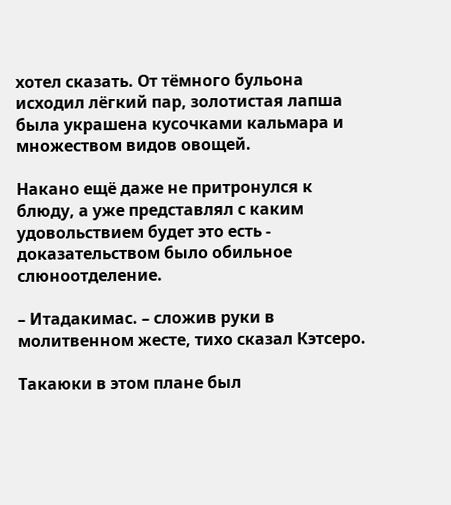хотел сказать. От тёмного бульона исходил лёгкий пар, золотистая лапша была украшена кусочками кальмара и множеством видов овощей.

Накано ещё даже не притронулся к блюду, а уже представлял с каким удовольствием будет это есть - доказательством было обильное слюноотделение.

– Итадакимас. – сложив руки в молитвенном жесте, тихо сказал Кэтсеро.

Такаюки в этом плане был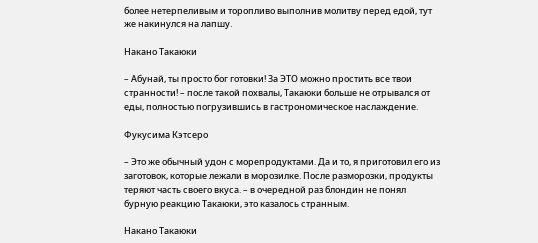более нетерпеливым и торопливо выполнив молитву перед едой, тут же накинулся на лапшу.

Накано Такаюки

– Абунай, ты просто бог готовки! За ЭТО можно простить все твои странности! – после такой похвалы, Такаюки больше не отрывался от еды, полностью погрузившись в гастрономическое наслаждение.

Фукусима Кэтсеро

– Это же обычный удон с морепродуктами. Да и то, я приготовил его из заготовок, которые лежали в морозилке. После разморозки, продукты теряют часть своего вкуса. – в очередной раз блондин не понял бурную реакцию Такаюки, это казалось странным.

Накано Такаюки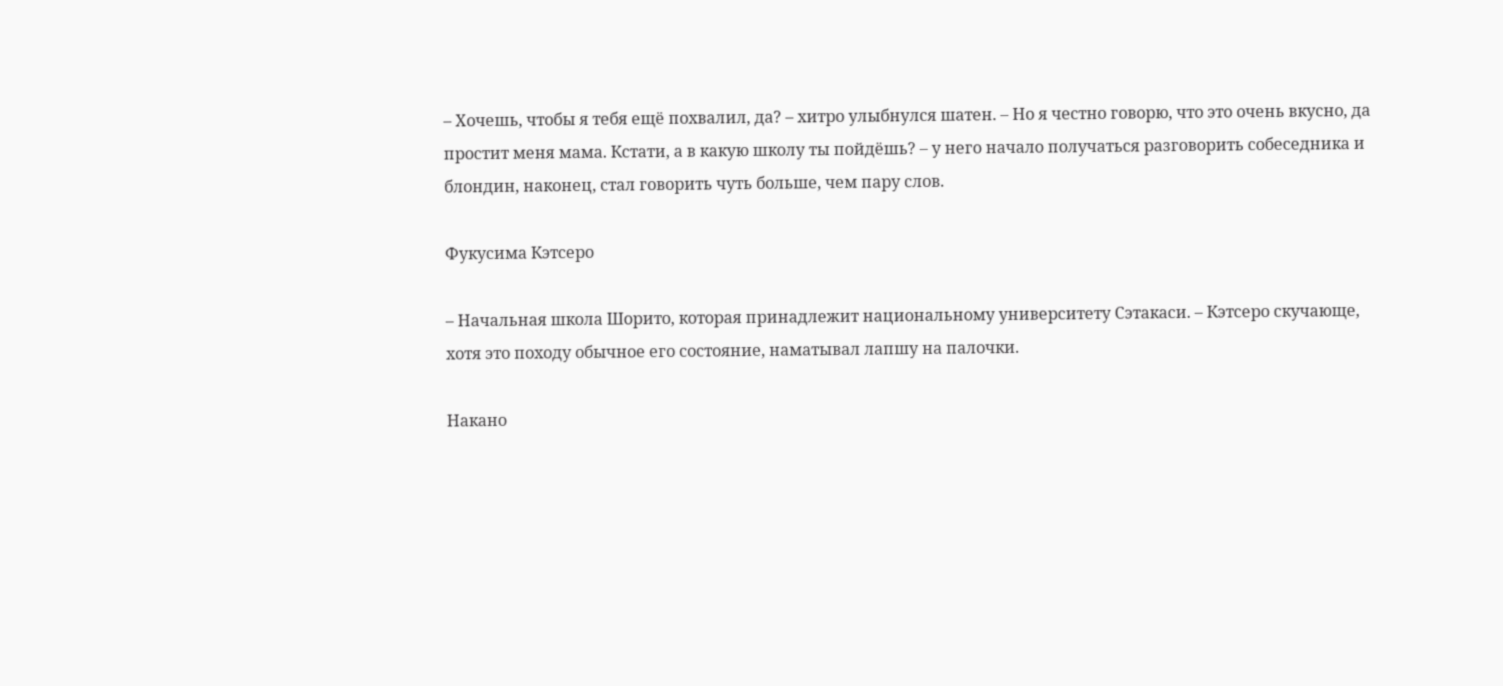– Хочешь, чтобы я тебя ещё похвалил, да? – хитро улыбнулся шатен. – Но я честно говорю, что это очень вкусно, да простит меня мама. Кстати, а в какую школу ты пойдёшь? – у него начало получаться разговорить собеседника и блондин, наконец, стал говорить чуть больше, чем пару слов.

Фукусима Кэтсеро

– Начальная школа Шорито, которая принадлежит национальному университету Сэтакаси. – Кэтсеро скучающе, хотя это походу обычное его состояние, наматывал лапшу на палочки.

Накано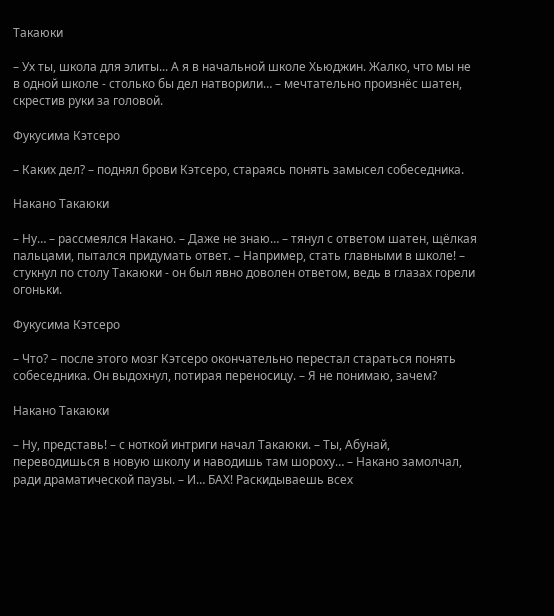Такаюки

– Ух ты, школа для элиты... А я в начальной школе Хьюджин. Жалко, что мы не в одной школе - столько бы дел натворили… – мечтательно произнёс шатен, скрестив руки за головой.

Фукусима Кэтсеро

– Каких дел? – поднял брови Кэтсеро, стараясь понять замысел собеседника.

Накано Такаюки

– Ну… – рассмеялся Накано. – Даже не знаю… – тянул с ответом шатен, щёлкая пальцами, пытался придумать ответ. – Например, стать главными в школе! – стукнул по столу Такаюки - он был явно доволен ответом, ведь в глазах горели огоньки.

Фукусима Кэтсеро

– Что? – после этого мозг Кэтсеро окончательно перестал стараться понять собеседника. Он выдохнул, потирая переносицу. – Я не понимаю, зачем?

Накано Такаюки

– Ну, представь! – с ноткой интриги начал Такаюки. – Ты, Абунай, переводишься в новую школу и наводишь там шороху… – Накано замолчал, ради драматической паузы. – И… БАХ! Раскидываешь всех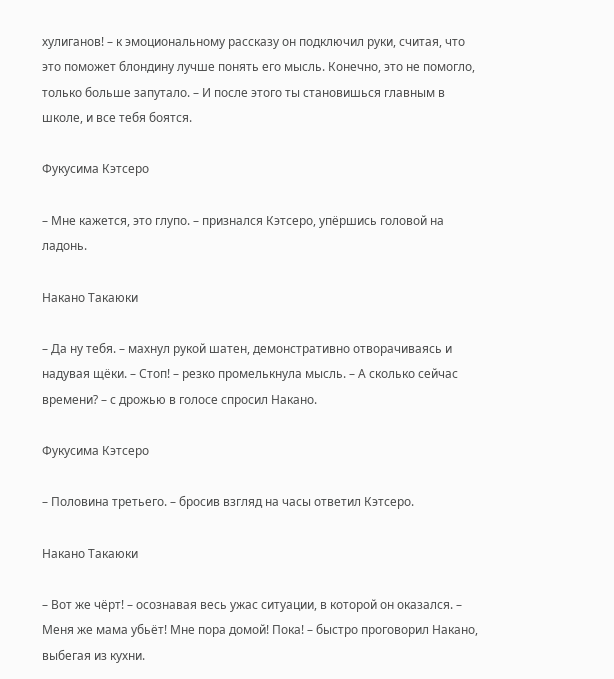хулиганов! – к эмоциональному рассказу он подключил руки, считая, что это поможет блондину лучше понять его мысль. Конечно, это не помогло, только больше запутало. – И после этого ты становишься главным в школе, и все тебя боятся.

Фукусима Кэтсеро

– Мне кажется, это глупо. – признался Кэтсеро, упёршись головой на ладонь.

Накано Такаюки

– Да ну тебя. – махнул рукой шатен, демонстративно отворачиваясь и надувая щёки. – Стоп! – резко промелькнула мысль. – А сколько сейчас времени? – с дрожью в голосе спросил Накано.

Фукусима Кэтсеро

– Половина третьего. – бросив взгляд на часы ответил Кэтсеро.

Накано Такаюки

– Вот же чёрт! – осознавая весь ужас ситуации, в которой он оказался. – Меня же мама убьёт! Мне пора домой! Пока! – быстро проговорил Накано, выбегая из кухни.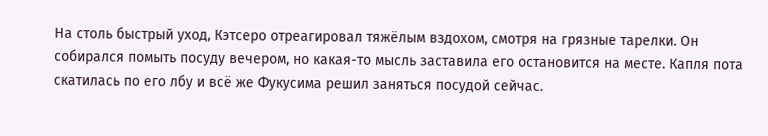На столь быстрый уход, Кэтсеро отреагировал тяжёлым вздохом, смотря на грязные тарелки. Он собирался помыть посуду вечером, но какая-то мысль заставила его остановится на месте. Капля пота скатилась по его лбу и всё же Фукусима решил заняться посудой сейчас.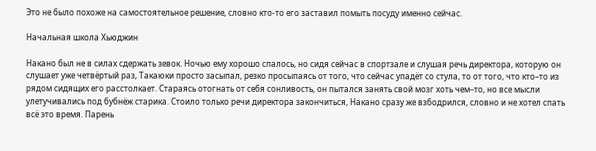Это не было похоже на самостоятельное решение, словно кто-то его заставил помыть посуду именно сейчас.

Начальная школа Хьюджин

Накано был не в силах сдержать зевок. Ночью ему хорошо спалось, но сидя сейчас в спортзале и слушая речь директора, которую он слушает уже четвёртый раз, Такаюки просто засыпал, резко просыпаясь от того, что сейчас упадёт со стула, то от того, что кто–то из рядом сидящих его расстолкает. Стараясь отогнать от себя сонливость, он пытался занять свой мозг хоть чем–то, но все мысли улетучивались под бубнёж старика. Стоило только речи директора закончиться, Накано сразу же взбодрился, словно и не хотел спать всё это время. Парень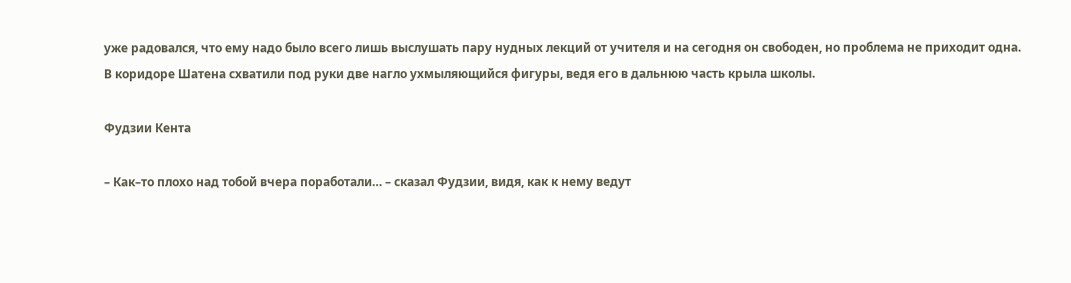уже радовался, что ему надо было всего лишь выслушать пару нудных лекций от учителя и на сегодня он свободен, но проблема не приходит одна. В коридоре Шатена схватили под руки две нагло ухмыляющийся фигуры, ведя его в дальнюю часть крыла школы.

Фудзии Кента

– Как–то плохо над тобой вчера поработали… – сказал Фудзии, видя, как к нему ведут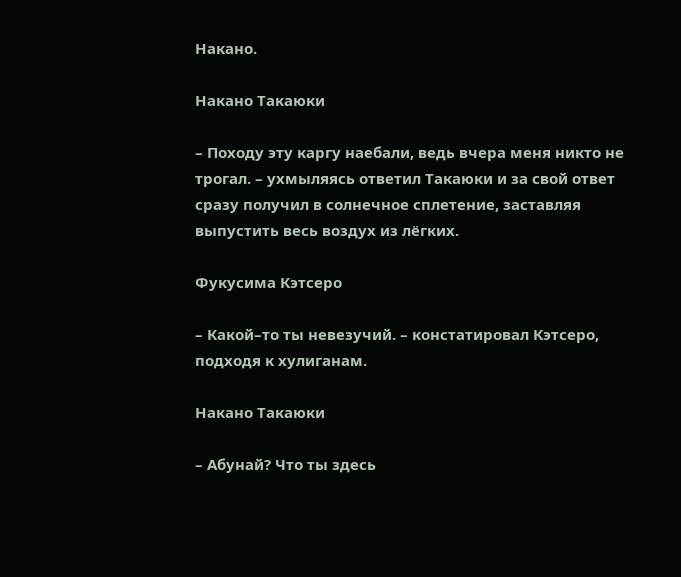Накано.

Накано Такаюки

– Походу эту каргу наебали, ведь вчера меня никто не трогал. – ухмыляясь ответил Такаюки и за свой ответ сразу получил в солнечное сплетение, заставляя выпустить весь воздух из лёгких.

Фукусима Кэтсеро

– Какой–то ты невезучий. – констатировал Кэтсеро, подходя к хулиганам.

Накано Такаюки

– Абунай? Что ты здесь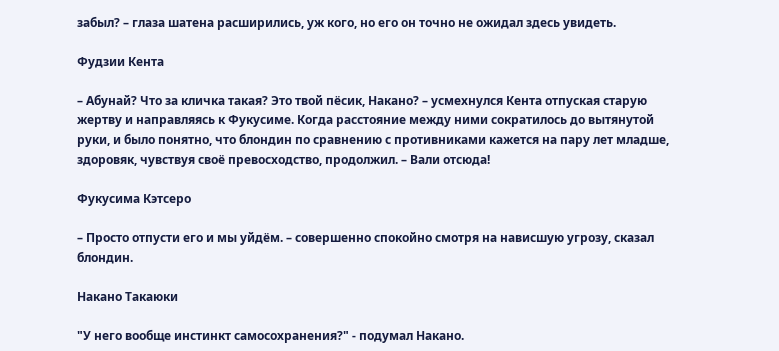забыл? – глаза шатена расширились, уж кого, но его он точно не ожидал здесь увидеть.

Фудзии Кента

– Абунай? Что за кличка такая? Это твой пёсик, Накано? – усмехнулся Кента отпуская старую жертву и направляясь к Фукусиме. Когда расстояние между ними сократилось до вытянутой руки, и было понятно, что блондин по сравнению с противниками кажется на пару лет младше, здоровяк, чувствуя своё превосходство, продолжил. – Вали отсюда!

Фукусима Кэтсеро

– Просто отпусти его и мы уйдём. – совершенно спокойно смотря на нависшую угрозу, сказал блондин.

Накано Такаюки

"У него вообще инстинкт самосохранения?" - подумал Накано.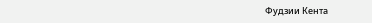Фудзии Кента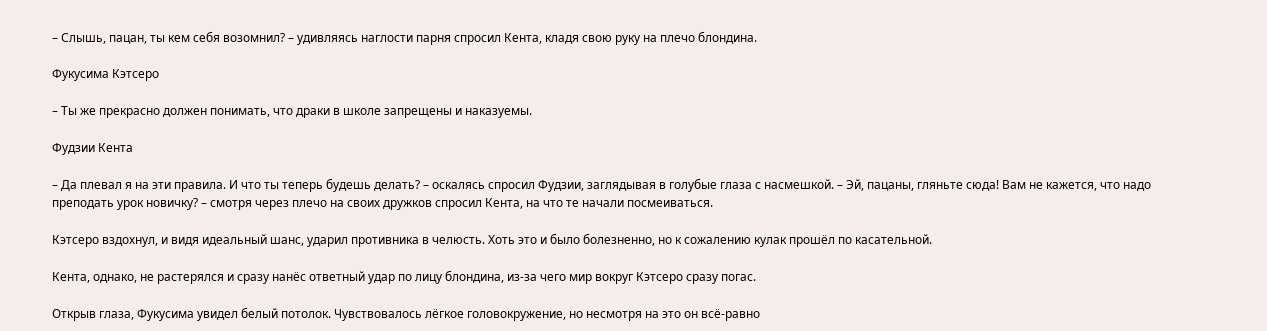– Слышь, пацан, ты кем себя возомнил? – удивляясь наглости парня спросил Кента, кладя свою руку на плечо блондина.

Фукусима Кэтсеро

– Ты же прекрасно должен понимать, что драки в школе запрещены и наказуемы.

Фудзии Кента

– Да плевал я на эти правила. И что ты теперь будешь делать? – оскалясь спросил Фудзии, заглядывая в голубые глаза с насмешкой. – Эй, пацаны, гляньте сюда! Вам не кажется, что надо преподать урок новичку? – смотря через плечо на своих дружков спросил Кента, на что те начали посмеиваться.

Кэтсеро вздохнул, и видя идеальный шанс, ударил противника в челюсть. Хоть это и было болезненно, но к сожалению кулак прошёл по касательной.

Кента, однако, не растерялся и сразу нанёс ответный удар по лицу блондина, из-за чего мир вокруг Кэтсеро сразу погас.

Открыв глаза, Фукусима увидел белый потолок. Чувствовалось лёгкое головокружение, но несмотря на это он всё-равно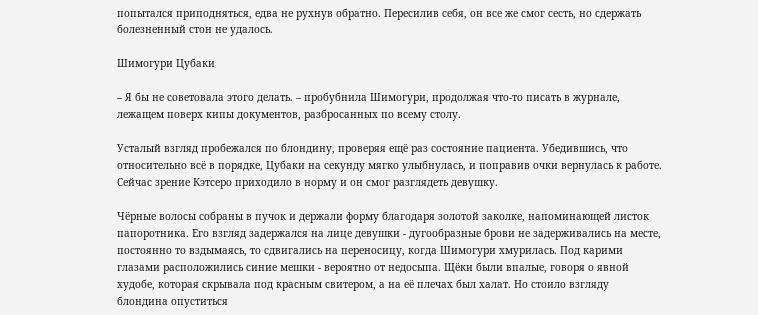попытался приподняться, едва не рухнув обратно. Пересилив себя, он все же смог сесть, но сдержать болезненный стон не удалось.

Шимогури Цубаки

– Я бы не советовала этого делать. – пробубнила Шимогури, продолжая что-то писать в журнале, лежащем поверх кипы документов, разбросанных по всему столу.

Усталый взгляд пробежался по блондину, проверяя ещё раз состояние пациента. Убедившись, что относительно всё в порядке, Цубаки на секунду мягко улыбнулась, и поправив очки вернулась к работе. Сейчас зрение Кэтсеро приходило в норму и он смог разглядеть девушку.

Чёрные волосы собраны в пучок и держали форму благодаря золотой заколке, напоминающей листок папоротника. Его взгляд задержался на лице девушки - дугообразные брови не задерживались на месте, постоянно то вздымаясь, то сдвигались на переносицу, когда Шимогури хмурилась. Под карими глазами расположились синие мешки - вероятно от недосыпа. Щёки были впалые, говоря о явной худобе, которая скрывала под красным свитером, а на её плечах был халат. Но стоило взгляду блондина опуститься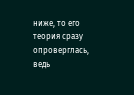ниже, то его теория сразу опроверглась, ведь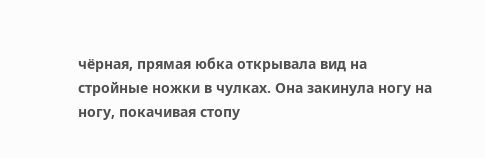чёрная, прямая юбка открывала вид на стройные ножки в чулках. Она закинула ногу на ногу, покачивая стопу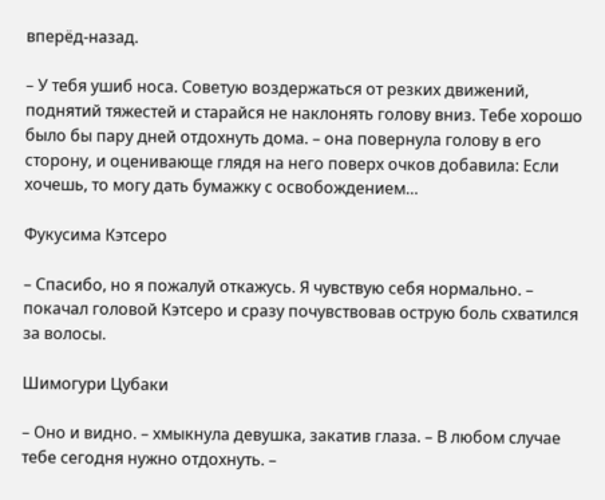вперёд-назад.

– У тебя ушиб носа. Советую воздержаться от резких движений, поднятий тяжестей и старайся не наклонять голову вниз. Тебе хорошо было бы пару дней отдохнуть дома. – она повернула голову в его сторону, и оценивающе глядя на него поверх очков добавила: Если хочешь, то могу дать бумажку с освобождением…

Фукусима Кэтсеро

– Спасибо, но я пожалуй откажусь. Я чувствую себя нормально. – покачал головой Кэтсеро и сразу почувствовав острую боль схватился за волосы.

Шимогури Цубаки

– Оно и видно. – хмыкнула девушка, закатив глаза. – В любом случае тебе сегодня нужно отдохнуть. –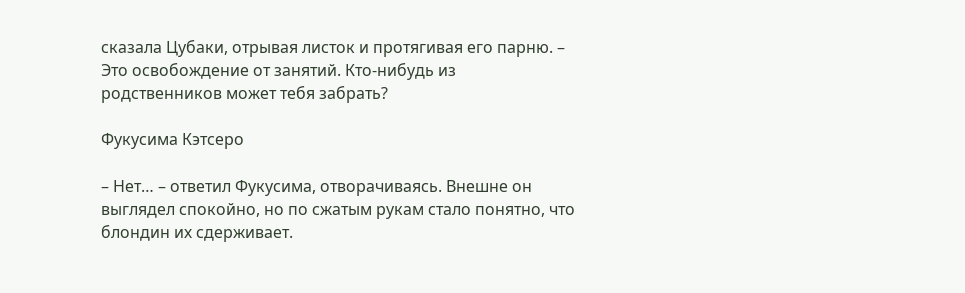сказала Цубаки, отрывая листок и протягивая его парню. – Это освобождение от занятий. Кто-нибудь из родственников может тебя забрать?

Фукусима Кэтсеро

– Нет… – ответил Фукусима, отворачиваясь. Внешне он выглядел спокойно, но по сжатым рукам стало понятно, что блондин их сдерживает.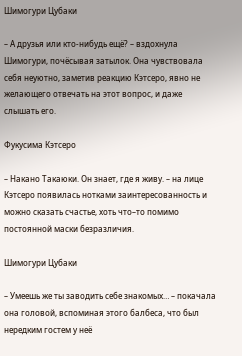Шимогури Цубаки

– А друзья или кто-нибудь ещё? – вздохнула Шимогури, почёсывая затылок. Она чувствовала себя неуютно, заметив реакцию Кэтсеро, явно не желающего отвечать на этот вопрос, и даже слышать его.

Фукусима Кэтсеро

– Накано Такаюки. Он знает, где я живу. – на лице Кэтсеро появилась нотками заинтересованность и можно сказать счастье, хоть что–то помимо постоянной маски безразличия.

Шимогури Цубаки

– Умеешь же ты заводить себе знакомых… – покачала она головой, вспоминая этого балбеса, что был нередким гостем у неё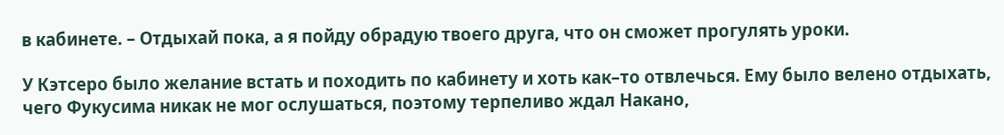в кабинете. – Отдыхай пока, а я пойду обрадую твоего друга, что он сможет прогулять уроки.

У Кэтсеро было желание встать и походить по кабинету и хоть как–то отвлечься. Ему было велено отдыхать, чего Фукусима никак не мог ослушаться, поэтому терпеливо ждал Накано,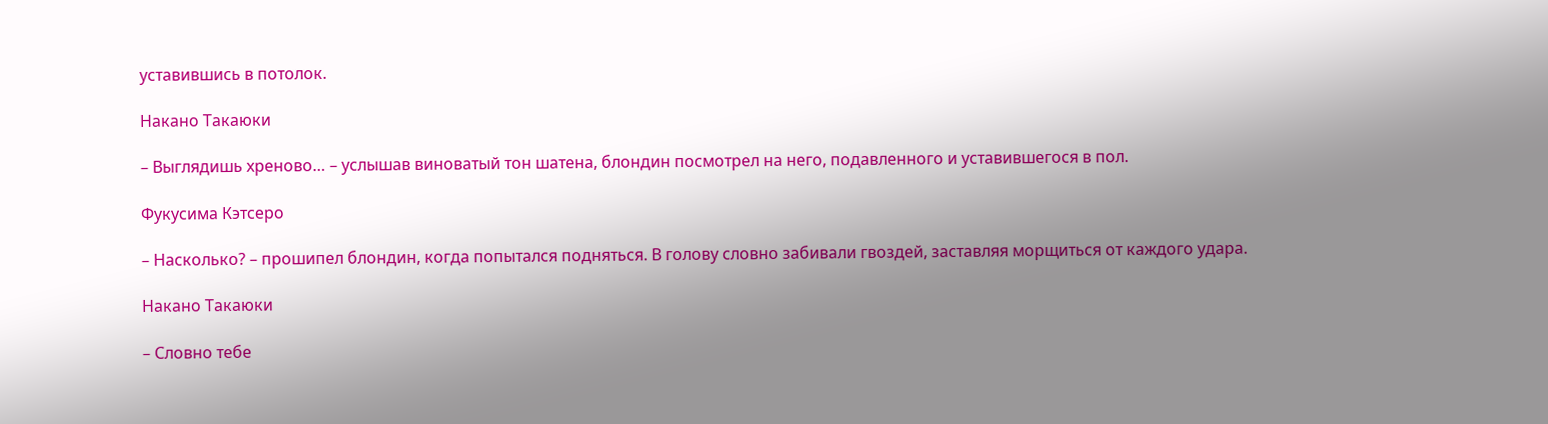уставившись в потолок.

Накано Такаюки

– Выглядишь хреново… – услышав виноватый тон шатена, блондин посмотрел на него, подавленного и уставившегося в пол.

Фукусима Кэтсеро

– Насколько? – прошипел блондин, когда попытался подняться. В голову словно забивали гвоздей, заставляя морщиться от каждого удара.

Накано Такаюки

– Словно тебе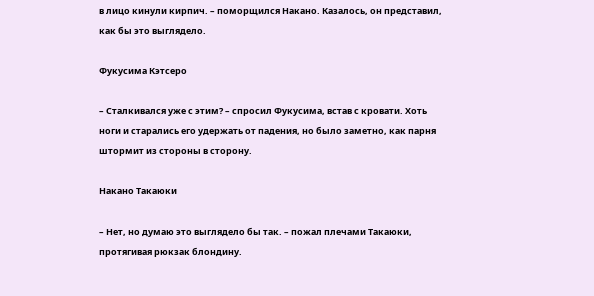в лицо кинули кирпич. – поморщился Накано. Казалось, он представил, как бы это выглядело.

Фукусима Кэтсеро

– Сталкивался уже с этим? – спросил Фукусима, встав с кровати. Хоть ноги и старались его удержать от падения, но было заметно, как парня штормит из стороны в сторону.

Накано Такаюки

– Нет, но думаю это выглядело бы так. – пожал плечами Такаюки, протягивая рюкзак блондину.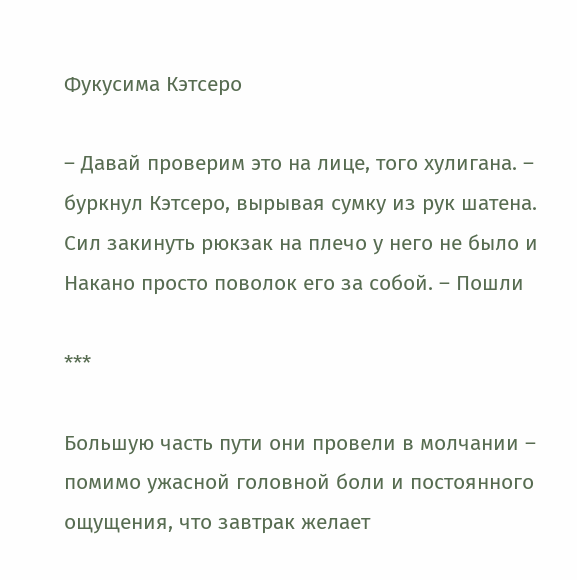Фукусима Кэтсеро

– Давай проверим это на лице, того хулигана. – буркнул Кэтсеро, вырывая сумку из рук шатена. Сил закинуть рюкзак на плечо у него не было и Накано просто поволок его за собой. – Пошли

***

Большую часть пути они провели в молчании – помимо ужасной головной боли и постоянного ощущения, что завтрак желает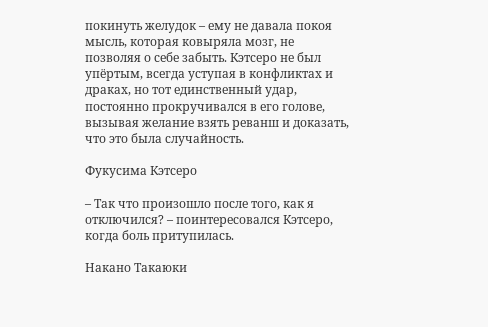покинуть желудок – ему не давала покоя мысль, которая ковыряла мозг, не позволяя о себе забыть. Кэтсеро не был упёртым, всегда уступая в конфликтах и драках, но тот единственный удар, постоянно прокручивался в его голове, вызывая желание взять реванш и доказать, что это была случайность.

Фукусима Кэтсеро

– Так что произошло после того, как я отключился? – поинтересовался Кэтсеро, когда боль притупилась.

Накано Такаюки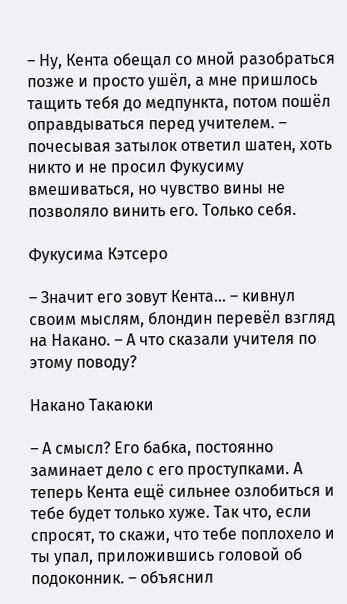– Ну, Кента обещал со мной разобраться позже и просто ушёл, а мне пришлось тащить тебя до медпункта, потом пошёл оправдываться перед учителем. – почесывая затылок ответил шатен, хоть никто и не просил Фукусиму вмешиваться, но чувство вины не позволяло винить его. Только себя.

Фукусима Кэтсеро

– Значит его зовут Кента… – кивнул своим мыслям, блондин перевёл взгляд на Накано. – А что сказали учителя по этому поводу?

Накано Такаюки

– А смысл? Его бабка, постоянно заминает дело с его проступками. А теперь Кента ещё сильнее озлобиться и тебе будет только хуже. Так что, если спросят, то скажи, что тебе поплохело и ты упал, приложившись головой об подоконник. – объяснил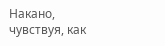Накано, чувствуя, как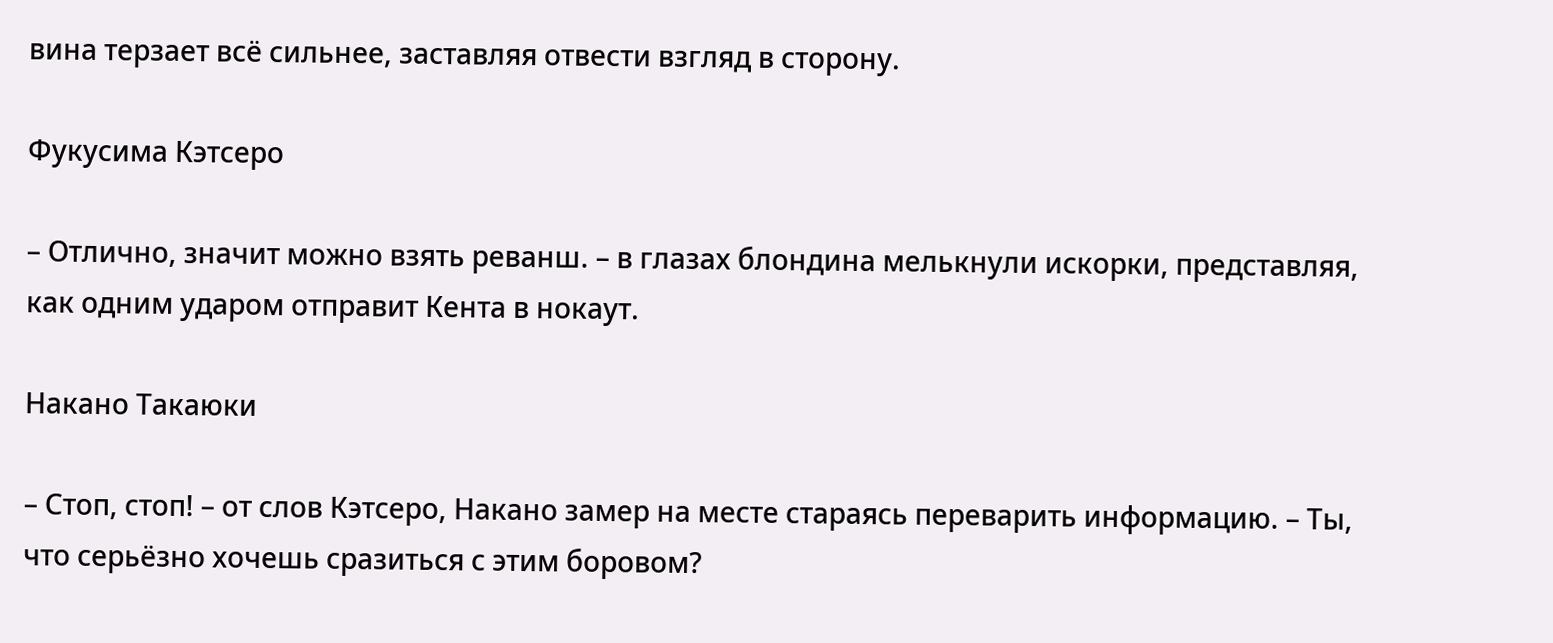вина терзает всё сильнее, заставляя отвести взгляд в сторону.

Фукусима Кэтсеро

– Отлично, значит можно взять реванш. – в глазах блондина мелькнули искорки, представляя, как одним ударом отправит Кента в нокаут.

Накано Такаюки

– Стоп, стоп! – от слов Кэтсеро, Накано замер на месте стараясь переварить информацию. – Ты, что серьёзно хочешь сразиться с этим боровом?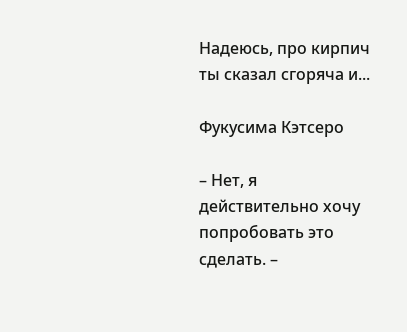Надеюсь, про кирпич ты сказал сгоряча и...

Фукусима Кэтсеро

– Нет, я действительно хочу попробовать это сделать. –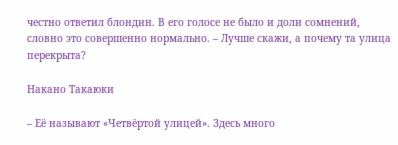честно ответил блондин. В его голосе не было и доли сомнений, словно это совершенно нормально. – Лучше скажи, а почему та улица перекрыта?

Накано Такаюки

– Её называют «Четвёртой улицей». Здесь много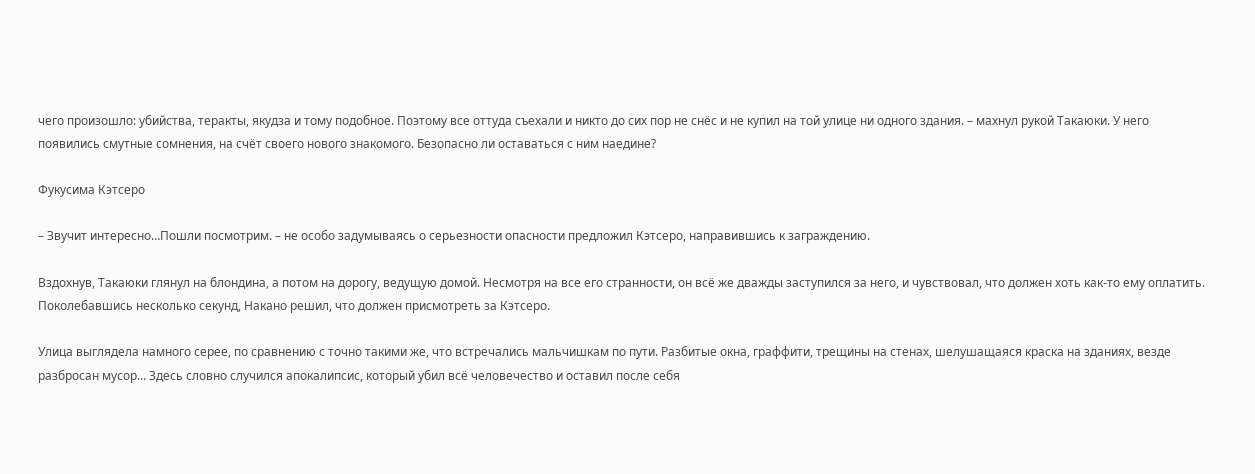чего произошло: убийства, теракты, якудза и тому подобное. Поэтому все оттуда съехали и никто до сих пор не снёс и не купил на той улице ни одного здания. – махнул рукой Такаюки. У него появились смутные сомнения, на счёт своего нового знакомого. Безопасно ли оставаться с ним наедине?

Фукусима Кэтсеро

– Звучит интересно…Пошли посмотрим. – не особо задумываясь о серьезности опасности предложил Кэтсеро, направившись к заграждению.

Вздохнув, Такаюки глянул на блондина, а потом на дорогу, ведущую домой. Несмотря на все его странности, он всё же дважды заступился за него, и чувствовал, что должен хоть как-то ему оплатить. Поколебавшись несколько секунд, Накано решил, что должен присмотреть за Кэтсеро.

Улица выглядела намного серее, по сравнению с точно такими же, что встречались мальчишкам по пути. Разбитые окна, граффити, трещины на стенах, шелушащаяся краска на зданиях, везде разбросан мусор... Здесь словно случился апокалипсис, который убил всё человечество и оставил после себя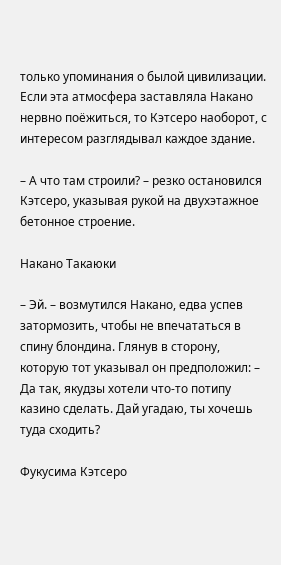только упоминания о былой цивилизации. Если эта атмосфера заставляла Накано нервно поёжиться, то Кэтсеро наоборот, с интересом разглядывал каждое здание.

– А что там строили? – резко остановился Кэтсеро, указывая рукой на двухэтажное бетонное строение.

Накано Такаюки

– Эй. – возмутился Накано, едва успев затормозить, чтобы не впечататься в спину блондина. Глянув в сторону, которую тот указывал он предположил: – Да так, якудзы хотели что-то потипу казино сделать. Дай угадаю, ты хочешь туда сходить?

Фукусима Кэтсеро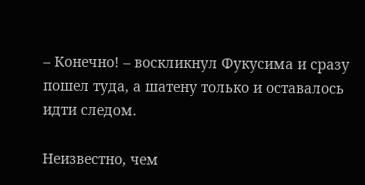– Конечно! – воскликнул Фукусима и сразу пошел туда, а шатену только и оставалось идти следом.

Неизвестно, чем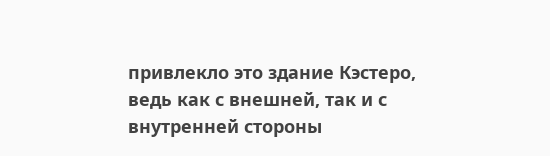привлекло это здание Кэстеро, ведь как с внешней, так и с внутренней стороны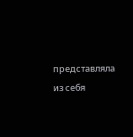представляла из себя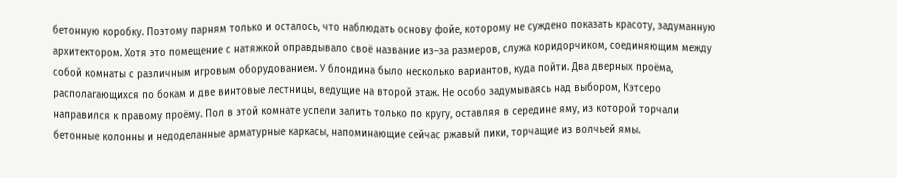бетонную коробку. Поэтому парням только и осталось, что наблюдать основу фойе, которому не суждено показать красоту, задуманную архитектором. Хотя это помещение с натяжкой оправдывало своё название из–за размеров, служа коридорчиком, соединяющим между собой комнаты с различным игровым оборудованием. У блондина было несколько вариантов, куда пойти. Два дверных проёма, располагающихся по бокам и две винтовые лестницы, ведущие на второй этаж. Не особо задумываясь над выбором, Кэтсеро направился к правому проёму. Пол в этой комнате успели залить только по кругу, оставляя в середине яму, из которой торчали бетонные колонны и недоделанные арматурные каркасы, напоминающие сейчас ржавый пики, торчащие из волчьей ямы.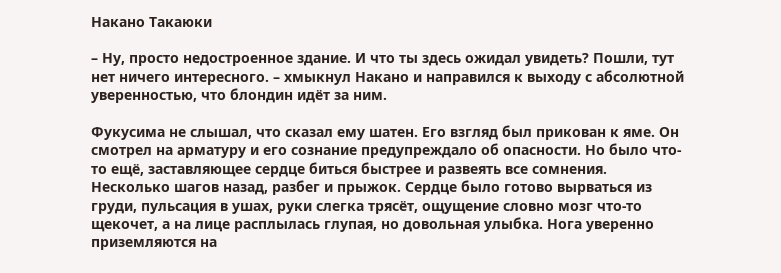Накано Такаюки

– Ну, просто недостроенное здание. И что ты здесь ожидал увидеть? Пошли, тут нет ничего интересного. – хмыкнул Накано и направился к выходу с абсолютной уверенностью, что блондин идёт за ним.

Фукусима не слышал, что сказал ему шатен. Его взгляд был прикован к яме. Он смотрел на арматуру и его сознание предупреждало об опасности. Но было что-то ещё, заставляющее сердце биться быстрее и развеять все сомнения. Несколько шагов назад, разбег и прыжок. Сердце было готово вырваться из груди, пульсация в ушах, руки слегка трясёт, ощущение словно мозг что-то щекочет, а на лице расплылась глупая, но довольная улыбка. Нога уверенно приземляются на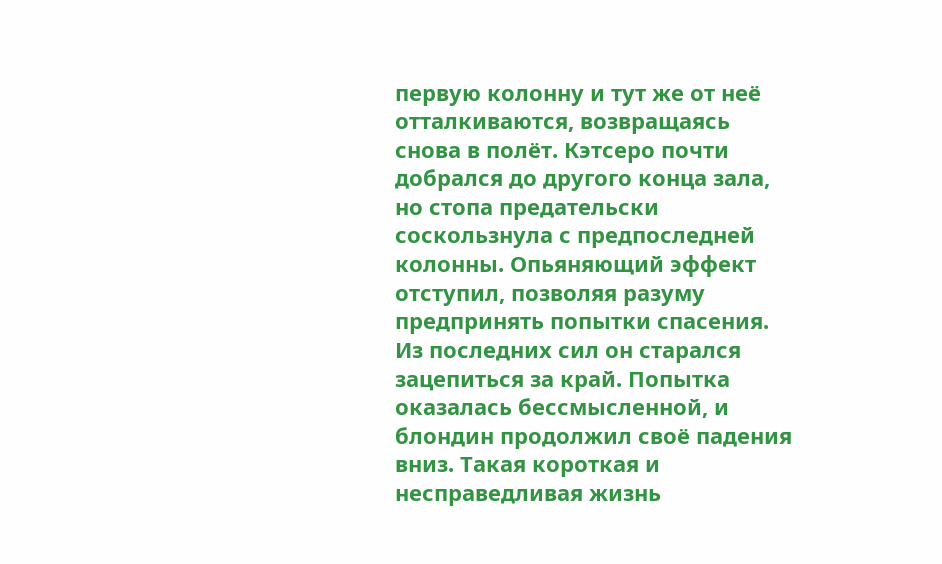первую колонну и тут же от неё отталкиваются, возвращаясь снова в полёт. Кэтсеро почти добрался до другого конца зала, но стопа предательски соскользнула с предпоследней колонны. Опьяняющий эффект отступил, позволяя разуму предпринять попытки спасения. Из последних сил он старался зацепиться за край. Попытка оказалась бессмысленной, и блондин продолжил своё падения вниз. Такая короткая и несправедливая жизнь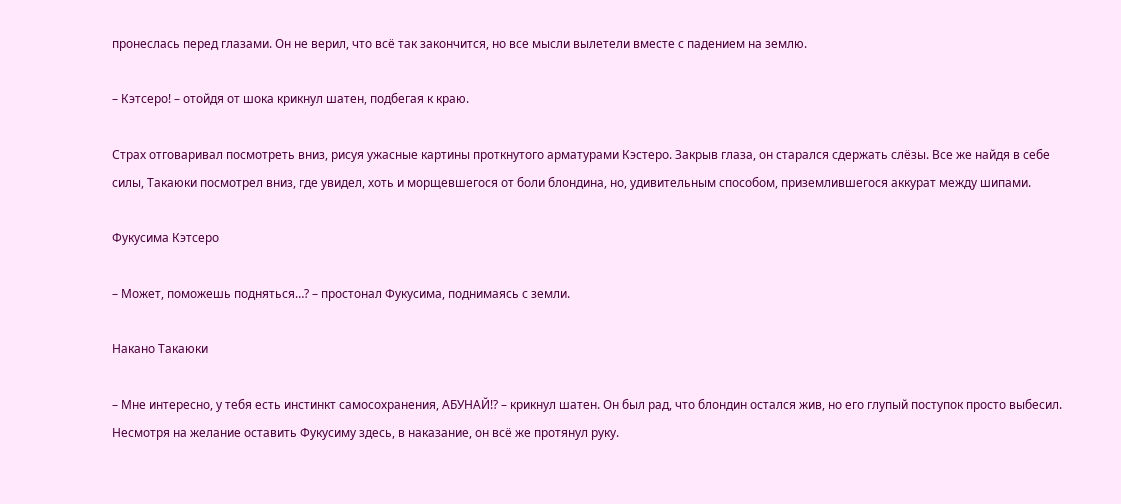пронеслась перед глазами. Он не верил, что всё так закончится, но все мысли вылетели вместе с падением на землю.

– Кэтсеро! – отойдя от шока крикнул шатен, подбегая к краю.

Страх отговаривал посмотреть вниз, рисуя ужасные картины проткнутого арматурами Кэстеро. Закрыв глаза, он старался сдержать слёзы. Все же найдя в себе силы, Такаюки посмотрел вниз, где увидел, хоть и морщевшегося от боли блондина, но, удивительным способом, приземлившегося аккурат между шипами.

Фукусима Кэтсеро

– Может, поможешь подняться…? – простонал Фукусима, поднимаясь с земли.

Накано Такаюки

– Мне интересно, у тебя есть инстинкт самосохранения, АБУНАЙ!? – крикнул шатен. Он был рад, что блондин остался жив, но его глупый поступок просто выбесил. Несмотря на желание оставить Фукусиму здесь, в наказание, он всё же протянул руку.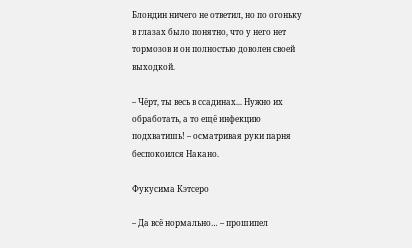Блондин ничего не ответил, но по огоньку в глазах было понятно, что у него нет тормозов и он полностью доволен своей выходкой.

– Чёрт, ты весь в ссадинах... Нужно их обработать, а то ещё инфекцию подхватишь! – осматривая руки парня беспокоился Накано.

Фукусима Кэтсеро

– Да всё нормально… – прошипел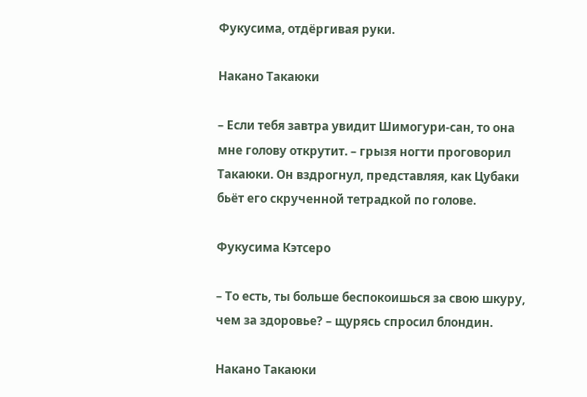Фукусима, отдёргивая руки.

Накано Такаюки

– Если тебя завтра увидит Шимогури-сан, то она мне голову открутит. – грызя ногти проговорил Такаюки. Он вздрогнул, представляя, как Цубаки бьёт его скрученной тетрадкой по голове.

Фукусима Кэтсеро

– То есть, ты больше беспокоишься за свою шкуру, чем за здоровье? – щурясь спросил блондин.

Накано Такаюки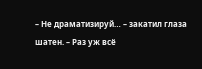– Не драматизируй… – закатил глаза шатен. – Раз уж всё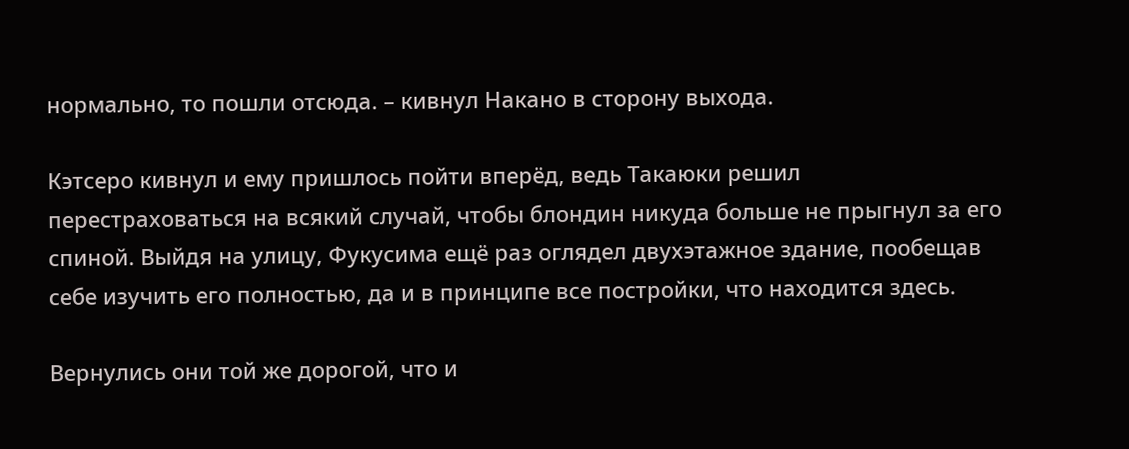нормально, то пошли отсюда. – кивнул Накано в сторону выхода.

Кэтсеро кивнул и ему пришлось пойти вперёд, ведь Такаюки решил перестраховаться на всякий случай, чтобы блондин никуда больше не прыгнул за его спиной. Выйдя на улицу, Фукусима ещё раз оглядел двухэтажное здание, пообещав себе изучить его полностью, да и в принципе все постройки, что находится здесь.

Вернулись они той же дорогой, что и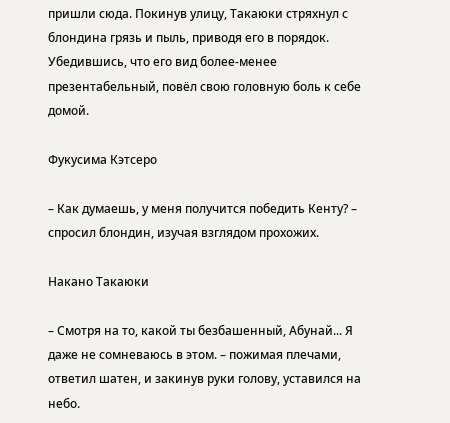пришли сюда. Покинув улицу, Такаюки стряхнул с блондина грязь и пыль, приводя его в порядок. Убедившись, что его вид более-менее презентабельный, повёл свою головную боль к себе домой.

Фукусима Кэтсеро

– Как думаешь, у меня получится победить Кенту? – спросил блондин, изучая взглядом прохожих.

Накано Такаюки

– Смотря на то, какой ты безбашенный, Абунай... Я даже не сомневаюсь в этом. – пожимая плечами, ответил шатен, и закинув руки голову, уставился на небо.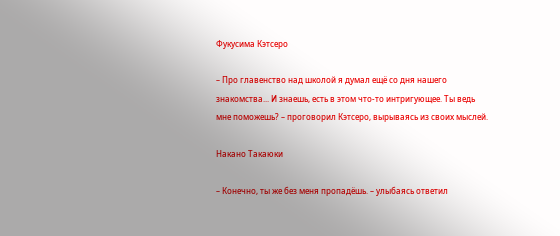Фукусима Кэтсеро

– Про главенство над школой я думал ещё со дня нашего знакомства... И знаешь, есть в этом что-то интригующее. Ты ведь мне поможешь? – проговорил Кэтсеро, вырываясь из своих мыслей.

Накано Такаюки

– Конечно, ты же без меня пропадёшь. – улыбаясь ответил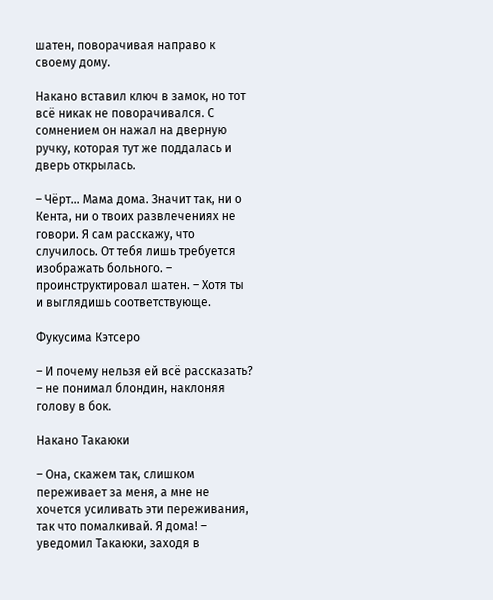шатен, поворачивая направо к своему дому.

Накано вставил ключ в замок, но тот всё никак не поворачивался. С сомнением он нажал на дверную ручку, которая тут же поддалась и дверь открылась.

– Чёрт… Мама дома. Значит так, ни о Кента, ни о твоих развлечениях не говори. Я сам расскажу, что случилось. От тебя лишь требуется изображать больного. – проинструктировал шатен. – Хотя ты и выглядишь соответствующе.

Фукусима Кэтсеро

– И почему нельзя ей всё рассказать? – не понимал блондин, наклоняя голову в бок.

Накано Такаюки

– Она, скажем так, слишком переживает за меня, а мне не хочется усиливать эти переживания, так что помалкивай. Я дома! – уведомил Такаюки, заходя в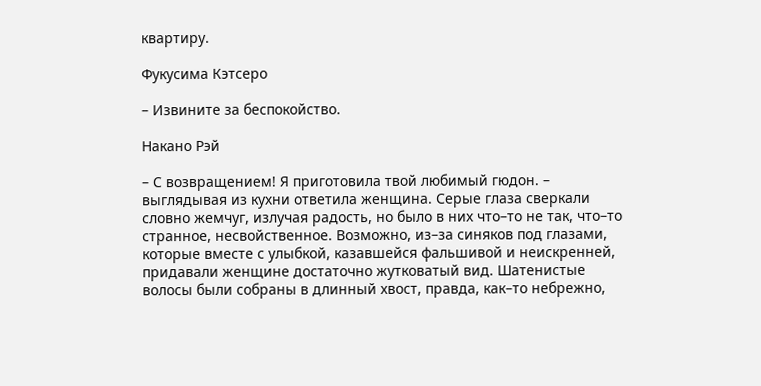квартиру.

Фукусима Кэтсеро

– Извините за беспокойство.

Накано Рэй

– С возвращением! Я приготовила твой любимый гюдон. – выглядывая из кухни ответила женщина. Серые глаза сверкали словно жемчуг, излучая радость, но было в них что–то не так, что–то странное, несвойственное. Возможно, из–за синяков под глазами, которые вместе с улыбкой, казавшейся фальшивой и неискренней, придавали женщине достаточно жутковатый вид. Шатенистые волосы были собраны в длинный хвост, правда, как–то небрежно,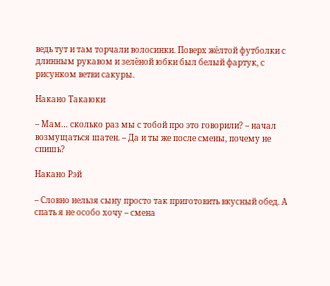ведь тут и там торчали волосинки. Поверх жёлтой футболки с длинным рукавом и зелёной юбки был белый фартук, с рисунком ветви сакуры.

Накано Такаюки

– Мам… сколько раз мы с тобой про это говорили? – начал возмущаться шатен. – Да и ты же после смены, почему не спишь?

Накано Рэй

– Словно нельзя сыну просто так приготовить вкусный обед. А спать я не особо хочу – смена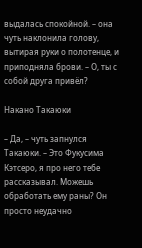выдалась спокойной. – она чуть наклонила голову, вытирая руки о полотенце, и приподняла брови. – О, ты с собой друга привёл?

Накано Такаюки

– Да, – чуть запнулся Такаюки. – Это Фукусима Кэтсеро, я про него тебе рассказывал. Можешь обработать ему раны? Он просто неудачно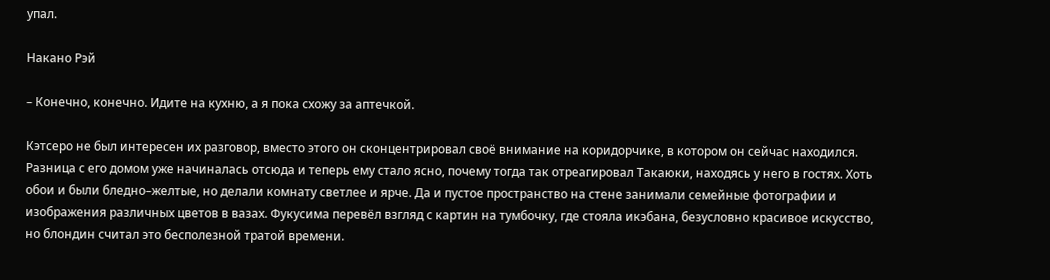упал.

Накано Рэй

– Конечно, конечно. Идите на кухню, а я пока схожу за аптечкой.

Кэтсеро не был интересен их разговор, вместо этого он сконцентрировал своё внимание на коридорчике, в котором он сейчас находился. Разница с его домом уже начиналась отсюда и теперь ему стало ясно, почему тогда так отреагировал Такаюки, находясь у него в гостях. Хоть обои и были бледно–желтые, но делали комнату светлее и ярче. Да и пустое пространство на стене занимали семейные фотографии и изображения различных цветов в вазах. Фукусима перевёл взгляд с картин на тумбочку, где стояла икэбана, безусловно красивое искусство, но блондин считал это бесполезной тратой времени.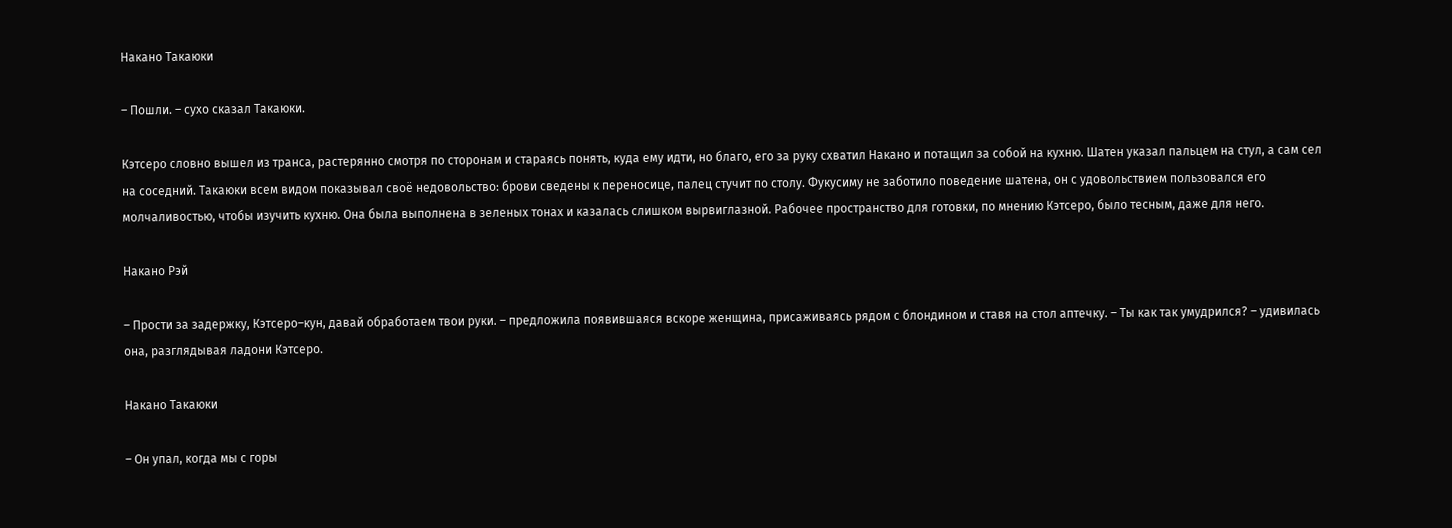Накано Такаюки

– Пошли. – сухо сказал Такаюки.

Кэтсеро словно вышел из транса, растерянно смотря по сторонам и стараясь понять, куда ему идти, но благо, его за руку схватил Накано и потащил за собой на кухню. Шатен указал пальцем на стул, а сам сел на соседний. Такаюки всем видом показывал своё недовольство: брови сведены к переносице, палец стучит по столу. Фукусиму не заботило поведение шатена, он с удовольствием пользовался его молчаливостью, чтобы изучить кухню. Она была выполнена в зеленых тонах и казалась слишком вырвиглазной. Рабочее пространство для готовки, по мнению Кэтсеро, было тесным, даже для него.

Накано Рэй

– Прости за задержку, Кэтсеро–кун, давай обработаем твои руки. – предложила появившаяся вскоре женщина, присаживаясь рядом с блондином и ставя на стол аптечку. – Ты как так умудрился? – удивилась она, разглядывая ладони Кэтсеро.

Накано Такаюки

– Он упал, когда мы с горы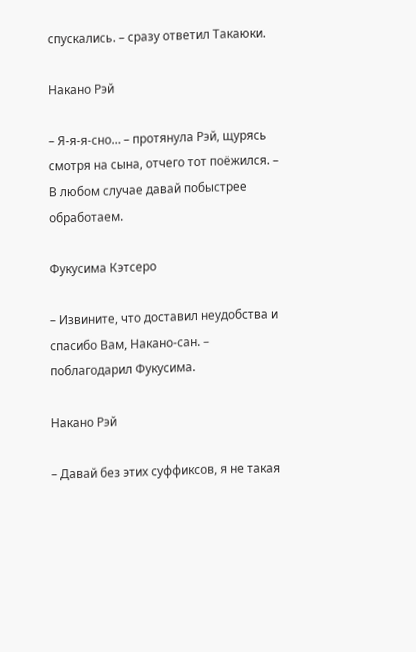спускались. – сразу ответил Такаюки.

Накано Рэй

– Я-я-я-сно… – протянула Рэй, щурясь смотря на сына, отчего тот поёжился. – В любом случае давай побыстрее обработаем.

Фукусима Кэтсеро

– Извините, что доставил неудобства и спасибо Вам, Накано-сан. – поблагодарил Фукусима.

Накано Рэй

– Давай без этих суффиксов, я не такая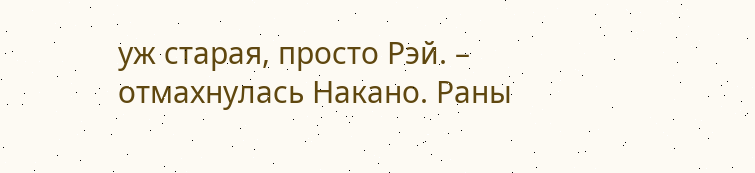уж старая, просто Рэй. – отмахнулась Накано. Раны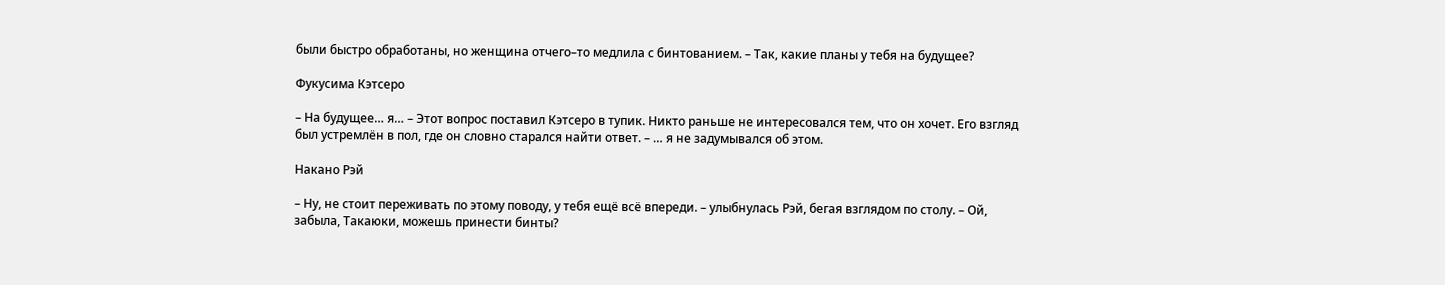были быстро обработаны, но женщина отчего–то медлила с бинтованием. – Так, какие планы у тебя на будущее?

Фукусима Кэтсеро

– На будущее… я… – Этот вопрос поставил Кэтсеро в тупик. Никто раньше не интересовался тем, что он хочет. Его взгляд был устремлён в пол, где он словно старался найти ответ. – … я не задумывался об этом.

Накано Рэй

– Ну, не стоит переживать по этому поводу, у тебя ещё всё впереди. – улыбнулась Рэй, бегая взглядом по столу. – Ой, забыла, Такаюки, можешь принести бинты?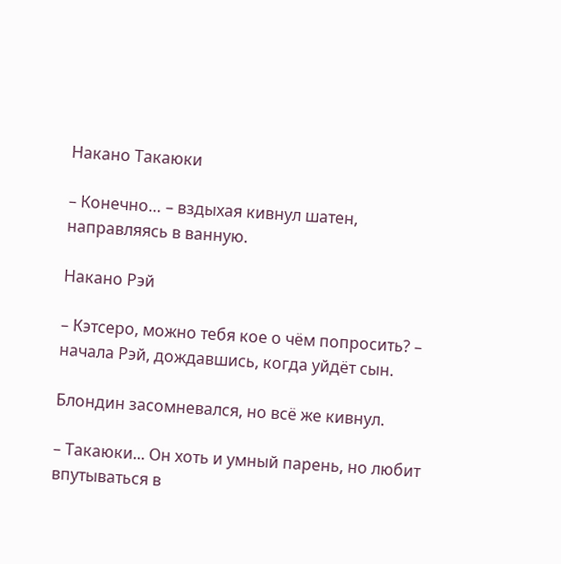Накано Такаюки

– Конечно… – вздыхая кивнул шатен, направляясь в ванную.

Накано Рэй

– Кэтсеро, можно тебя кое о чём попросить? – начала Рэй, дождавшись, когда уйдёт сын.

Блондин засомневался, но всё же кивнул.

– Такаюки... Он хоть и умный парень, но любит впутываться в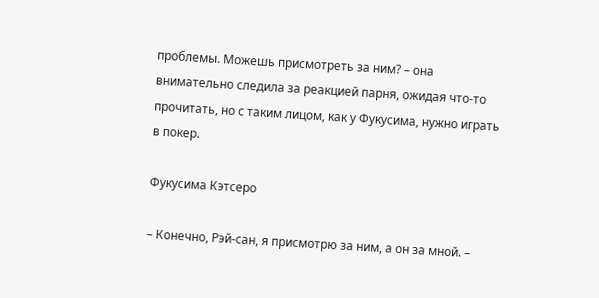проблемы. Можешь присмотреть за ним? – она внимательно следила за реакцией парня, ожидая что-то прочитать, но с таким лицом, как у Фукусима, нужно играть в покер.

Фукусима Кэтсеро

– Конечно, Рэй-сан, я присмотрю за ним, а он за мной. –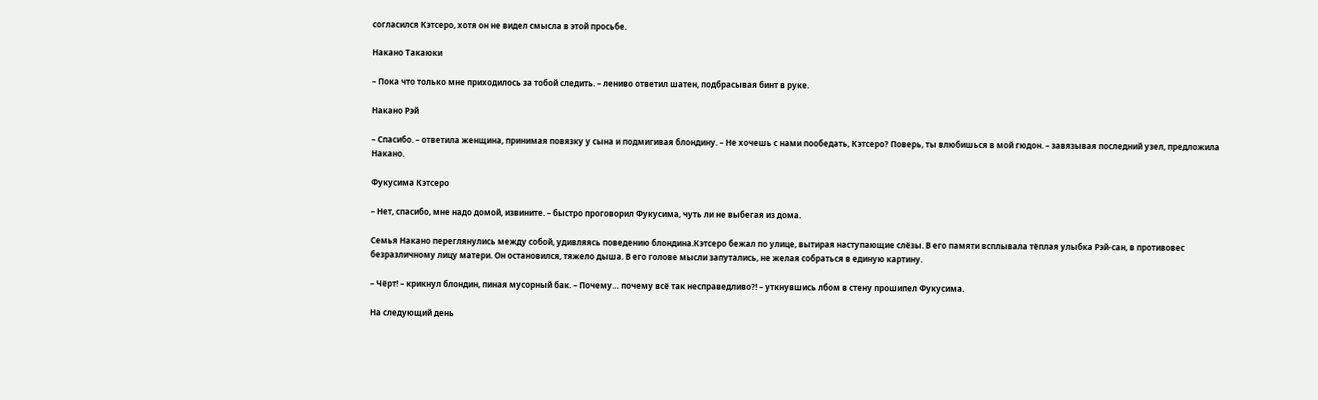согласился Кэтсеро, хотя он не видел смысла в этой просьбе.

Накано Такаюки

– Пока что только мне приходилось за тобой следить. – лениво ответил шатен, подбрасывая бинт в руке.

Накано Рэй

– Спасибо. – ответила женщина, принимая повязку у сына и подмигивая блондину. – Не хочешь с нами пообедать, Кэтсеро? Поверь, ты влюбишься в мой гюдон. – завязывая последний узел, предложила Накано.

Фукусима Кэтсеро

– Нет, спасибо, мне надо домой, извините. – быстро проговорил Фукусима, чуть ли не выбегая из дома.

Семья Накано переглянулись между собой, удивляясь поведению блондина.Кэтсеро бежал по улице, вытирая наступающие слёзы. В его памяти всплывала тёплая улыбка Рэй-сан, в противовес безразличному лицу матери. Он остановился, тяжело дыша. В его голове мысли запутались, не желая собраться в единую картину.

– Чёрт! – крикнул блондин, пиная мусорный бак. – Почему… почему всё так несправедливо?! – уткнувшись лбом в стену прошипел Фукусима.

На следующий день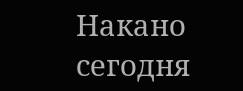Накано сегодня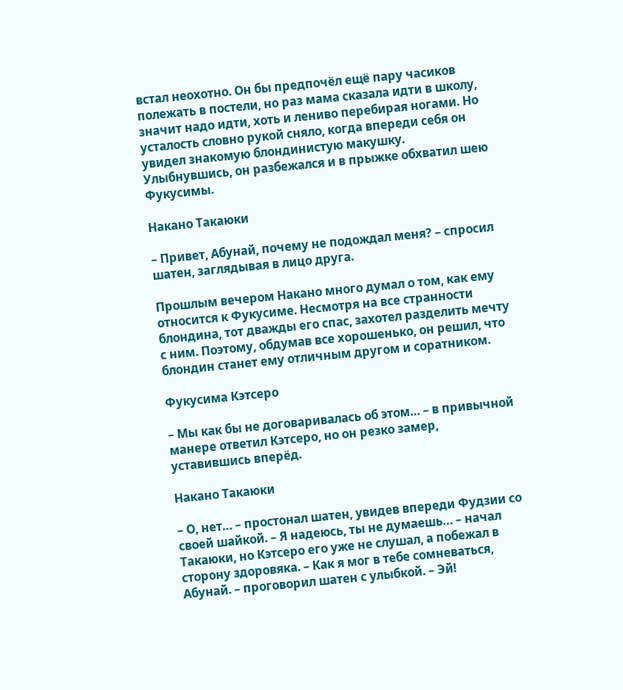встал неохотно. Он бы предпочёл ещё пару часиков полежать в постели, но раз мама сказала идти в школу, значит надо идти, хоть и лениво перебирая ногами. Но усталость словно рукой сняло, когда впереди себя он увидел знакомую блондинистую макушку. Улыбнувшись, он разбежался и в прыжке обхватил шею Фукусимы.

Накано Такаюки

– Привет, Абунай, почему не подождал меня? – спросил шатен, заглядывая в лицо друга.

Прошлым вечером Накано много думал о том, как ему относится к Фукусиме. Несмотря на все странности блондина, тот дважды его спас, захотел разделить мечту с ним. Поэтому, обдумав все хорошенько, он решил, что блондин станет ему отличным другом и соратником.

Фукусима Кэтсеро

– Мы как бы не договаривалась об этом… – в привычной манере ответил Кэтсеро, но он резко замер, уставившись вперёд.

Накано Такаюки

– О, нет… – простонал шатен, увидев впереди Фудзии со своей шайкой. – Я надеюсь, ты не думаешь… – начал Такаюки, но Кэтсеро его уже не слушал, а побежал в сторону здоровяка. – Как я мог в тебе сомневаться, Абунай. – проговорил шатен с улыбкой. – Эй!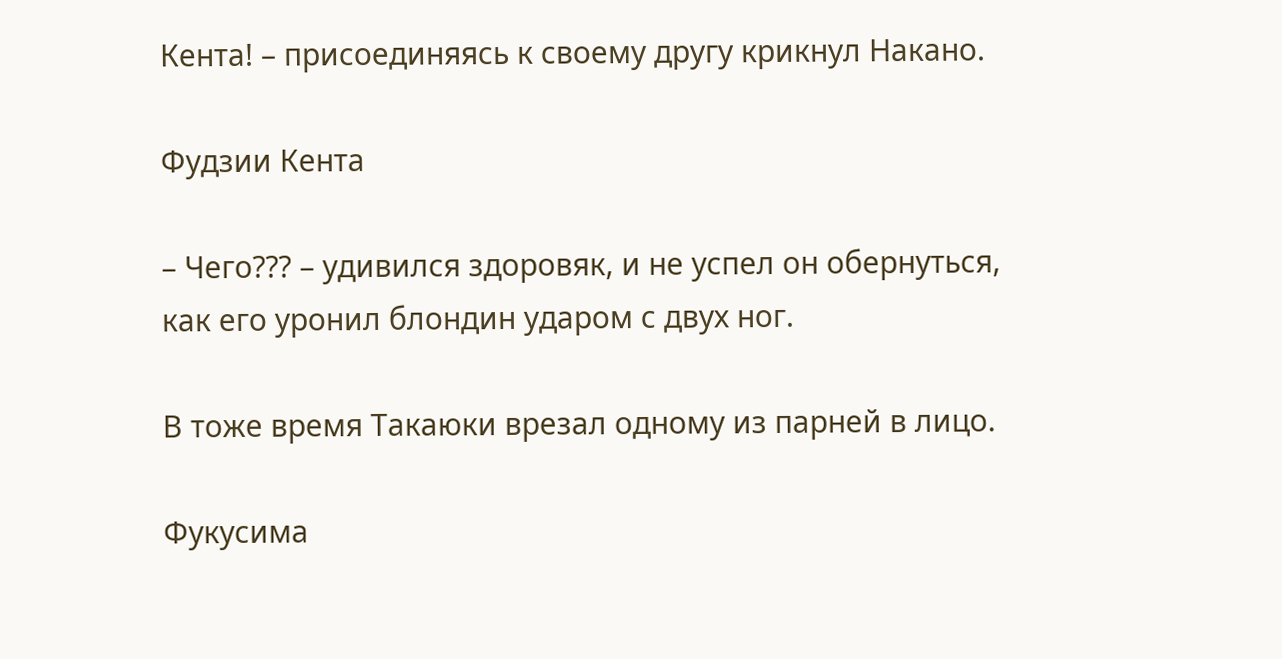Кента! – присоединяясь к своему другу крикнул Накано.

Фудзии Кента

– Чего??? – удивился здоровяк, и не успел он обернуться, как его уронил блондин ударом с двух ног.

В тоже время Такаюки врезал одному из парней в лицо.

Фукусима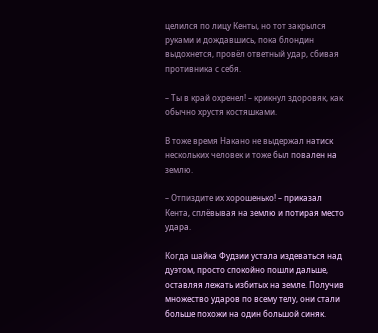целился по лицу Кенты, но тот закрылся руками и дождавшись, пока блондин выдохнется, провёл ответный удар, сбивая противника с себя.

– Ты в край охренел! – крикнул здоровяк, как обычно хрустя костяшками.

В тоже время Накано не выдержал натиск нескольких человек и тоже был повален на землю.

– Отпиздите их хорошенько! – приказал Кента, сплёвывая на землю и потирая место удара.

Когда шайка Фудзии устала издеваться над дуэтом, просто спокойно пошли дальше, оставляя лежать избитых на земле. Получив множество ударов по всему телу, они стали больше похожи на один большой синяк.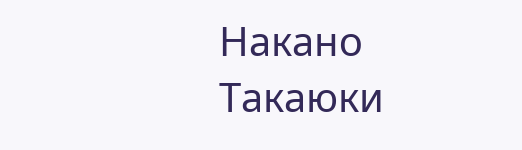Накано Такаюки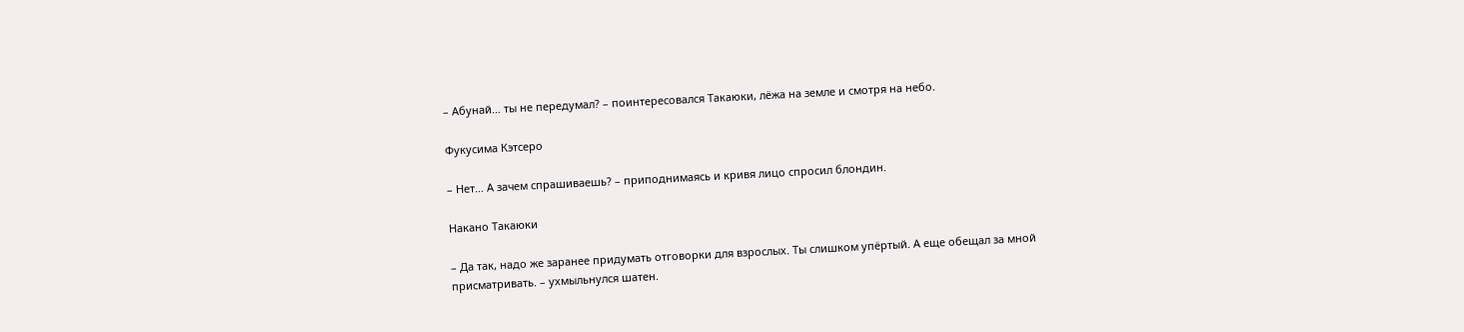– Абунай… ты не передумал? – поинтересовался Такаюки, лёжа на земле и смотря на небо.

Фукусима Кэтсеро

– Нет… А зачем спрашиваешь? – приподнимаясь и кривя лицо спросил блондин.

Накано Такаюки

– Да так, надо же заранее придумать отговорки для взрослых. Ты слишком упёртый. А еще обещал за мной присматривать. – ухмыльнулся шатен.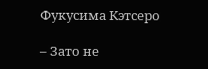Фукусима Кэтсеро

– Зато не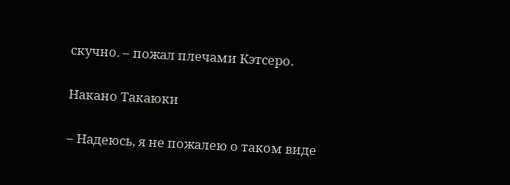скучно. – пожал плечами Кэтсеро.

Накано Такаюки

– Надеюсь, я не пожалею о таком виде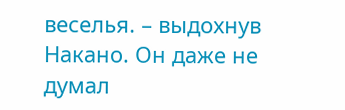веселья. – выдохнув Накано. Он даже не думал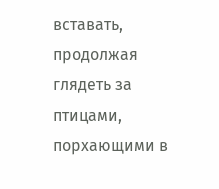вставать, продолжая глядеть за птицами, порхающими в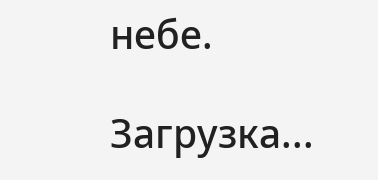небе.

Загрузка...